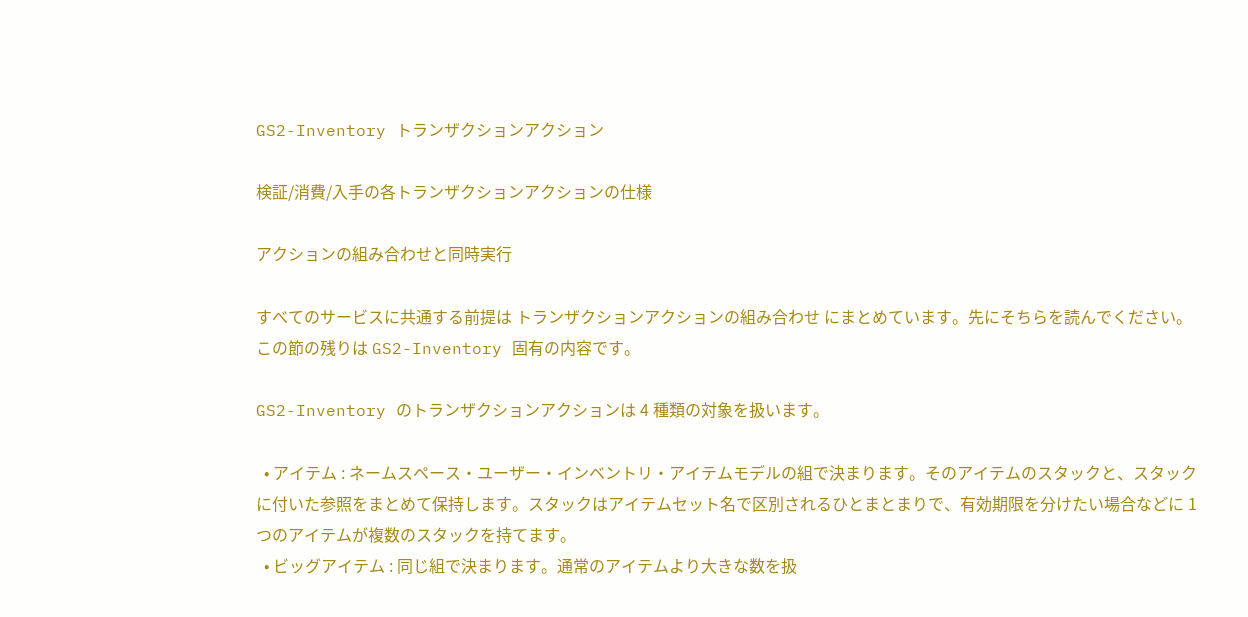GS2-Inventory トランザクションアクション

検証/消費/入手の各トランザクションアクションの仕様

アクションの組み合わせと同時実行

すべてのサービスに共通する前提は トランザクションアクションの組み合わせ にまとめています。先にそちらを読んでください。この節の残りは GS2-Inventory 固有の内容です。

GS2-Inventory のトランザクションアクションは 4 種類の対象を扱います。

  • アイテム : ネームスペース・ユーザー・インベントリ・アイテムモデルの組で決まります。そのアイテムのスタックと、スタックに付いた参照をまとめて保持します。スタックはアイテムセット名で区別されるひとまとまりで、有効期限を分けたい場合などに 1 つのアイテムが複数のスタックを持てます。
  • ビッグアイテム : 同じ組で決まります。通常のアイテムより大きな数を扱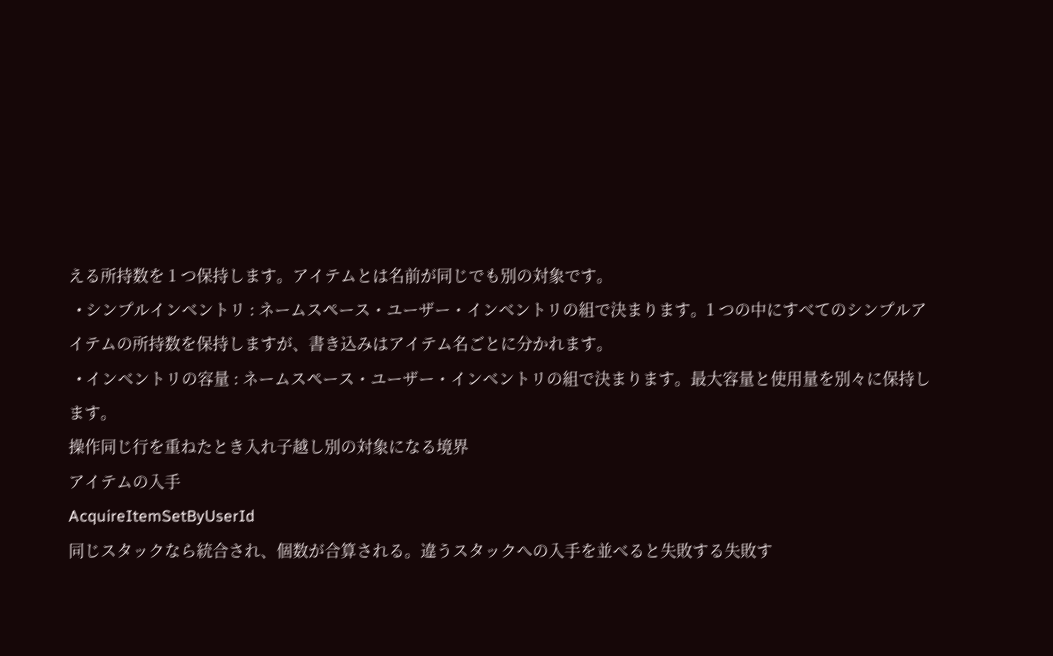える所持数を 1 つ保持します。アイテムとは名前が同じでも別の対象です。
  • シンプルインベントリ : ネームスペース・ユーザー・インベントリの組で決まります。1 つの中にすべてのシンプルアイテムの所持数を保持しますが、書き込みはアイテム名ごとに分かれます。
  • インベントリの容量 : ネームスペース・ユーザー・インベントリの組で決まります。最大容量と使用量を別々に保持します。
操作同じ行を重ねたとき入れ子越し別の対象になる境界
アイテムの入手
AcquireItemSetByUserId
同じスタックなら統合され、個数が合算される。違うスタックへの入手を並べると失敗する失敗す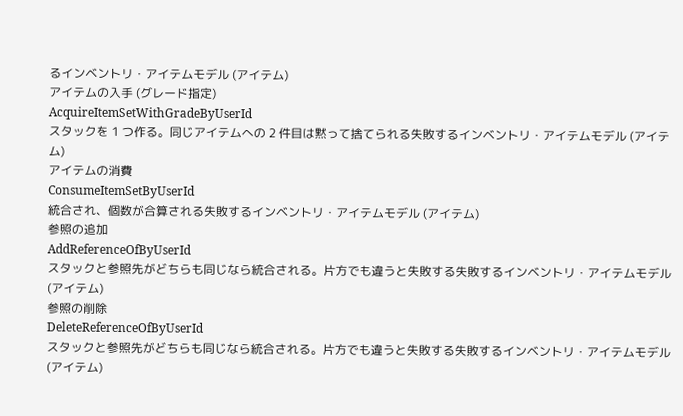るインベントリ・アイテムモデル (アイテム)
アイテムの入手 (グレード指定)
AcquireItemSetWithGradeByUserId
スタックを 1 つ作る。同じアイテムへの 2 件目は黙って捨てられる失敗するインベントリ・アイテムモデル (アイテム)
アイテムの消費
ConsumeItemSetByUserId
統合され、個数が合算される失敗するインベントリ・アイテムモデル (アイテム)
参照の追加
AddReferenceOfByUserId
スタックと参照先がどちらも同じなら統合される。片方でも違うと失敗する失敗するインベントリ・アイテムモデル (アイテム)
参照の削除
DeleteReferenceOfByUserId
スタックと参照先がどちらも同じなら統合される。片方でも違うと失敗する失敗するインベントリ・アイテムモデル (アイテム)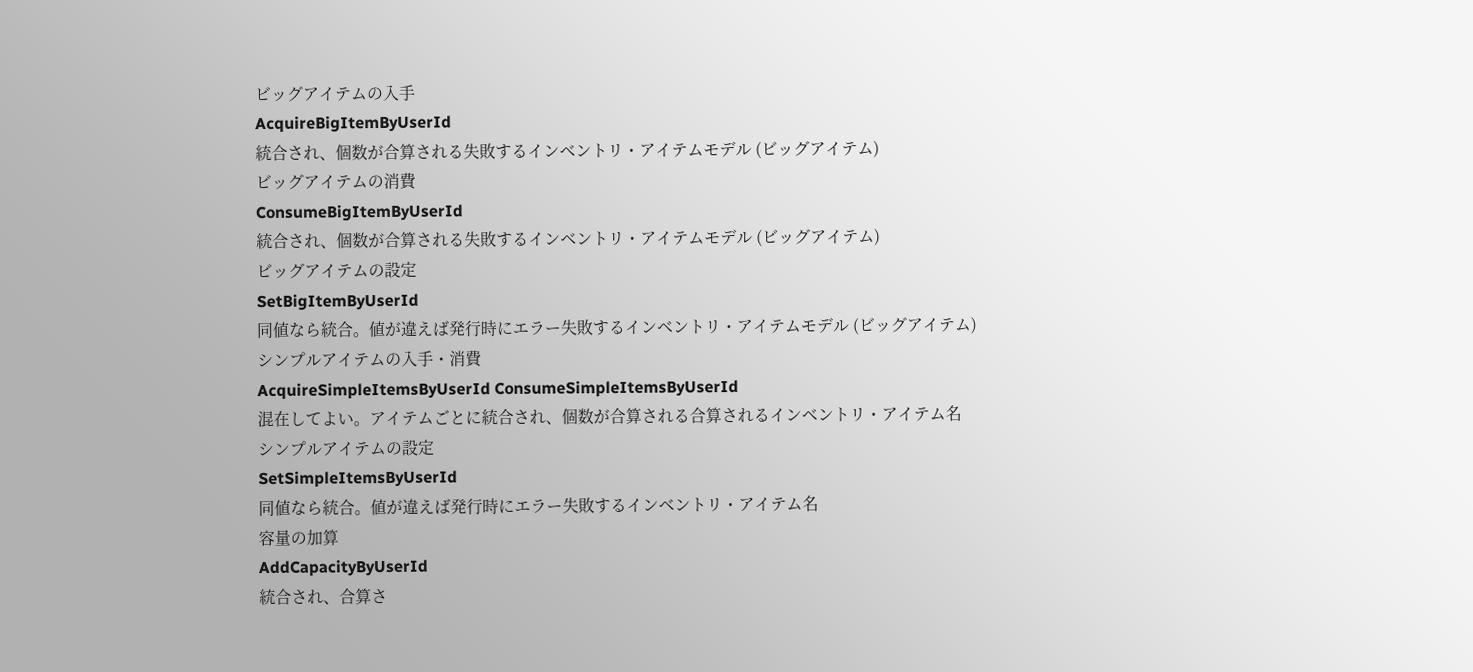ビッグアイテムの入手
AcquireBigItemByUserId
統合され、個数が合算される失敗するインベントリ・アイテムモデル (ビッグアイテム)
ビッグアイテムの消費
ConsumeBigItemByUserId
統合され、個数が合算される失敗するインベントリ・アイテムモデル (ビッグアイテム)
ビッグアイテムの設定
SetBigItemByUserId
同値なら統合。値が違えば発行時にエラー失敗するインベントリ・アイテムモデル (ビッグアイテム)
シンプルアイテムの入手・消費
AcquireSimpleItemsByUserId ConsumeSimpleItemsByUserId
混在してよい。アイテムごとに統合され、個数が合算される合算されるインベントリ・アイテム名
シンプルアイテムの設定
SetSimpleItemsByUserId
同値なら統合。値が違えば発行時にエラー失敗するインベントリ・アイテム名
容量の加算
AddCapacityByUserId
統合され、合算さ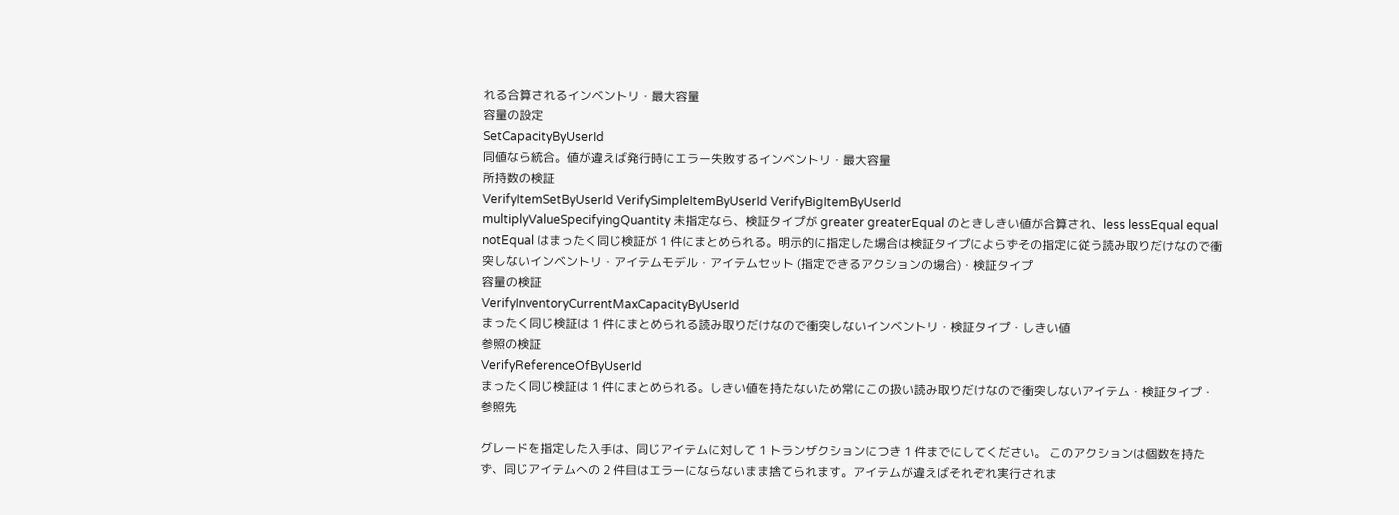れる合算されるインベントリ・最大容量
容量の設定
SetCapacityByUserId
同値なら統合。値が違えば発行時にエラー失敗するインベントリ・最大容量
所持数の検証
VerifyItemSetByUserId VerifySimpleItemByUserId VerifyBigItemByUserId
multiplyValueSpecifyingQuantity 未指定なら、検証タイプが greater greaterEqual のときしきい値が合算され、less lessEqual equal notEqual はまったく同じ検証が 1 件にまとめられる。明示的に指定した場合は検証タイプによらずその指定に従う読み取りだけなので衝突しないインベントリ・アイテムモデル・アイテムセット (指定できるアクションの場合)・検証タイプ
容量の検証
VerifyInventoryCurrentMaxCapacityByUserId
まったく同じ検証は 1 件にまとめられる読み取りだけなので衝突しないインベントリ・検証タイプ・しきい値
参照の検証
VerifyReferenceOfByUserId
まったく同じ検証は 1 件にまとめられる。しきい値を持たないため常にこの扱い読み取りだけなので衝突しないアイテム・検証タイプ・参照先

グレードを指定した入手は、同じアイテムに対して 1 トランザクションにつき 1 件までにしてください。 このアクションは個数を持たず、同じアイテムへの 2 件目はエラーにならないまま捨てられます。アイテムが違えばそれぞれ実行されま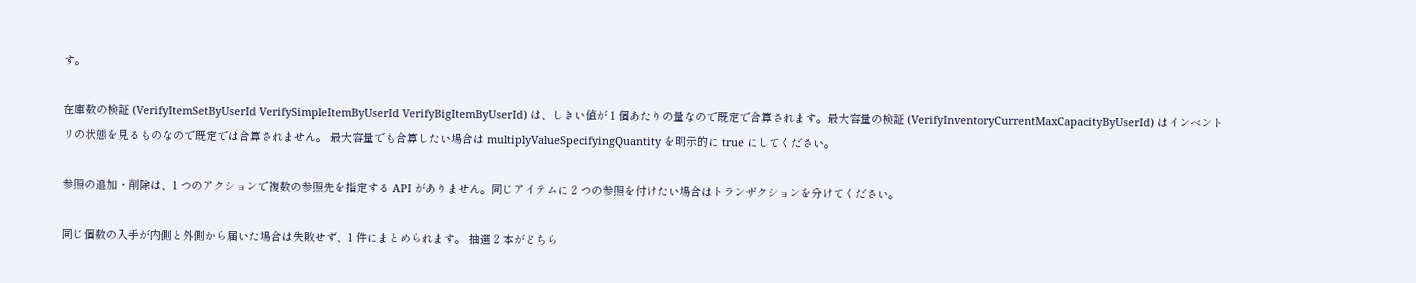す。

在庫数の検証 (VerifyItemSetByUserId VerifySimpleItemByUserId VerifyBigItemByUserId) は、しきい値が 1 個あたりの量なので既定で合算されます。最大容量の検証 (VerifyInventoryCurrentMaxCapacityByUserId) はインベントリの状態を見るものなので既定では合算されません。 最大容量でも合算したい場合は multiplyValueSpecifyingQuantity を明示的に true にしてください。

参照の追加・削除は、1 つのアクションで複数の参照先を指定する API がありません。同じアイテムに 2 つの参照を付けたい場合はトランザクションを分けてください。

同じ個数の入手が内側と外側から届いた場合は失敗せず、1 件にまとめられます。 抽選 2 本がどちら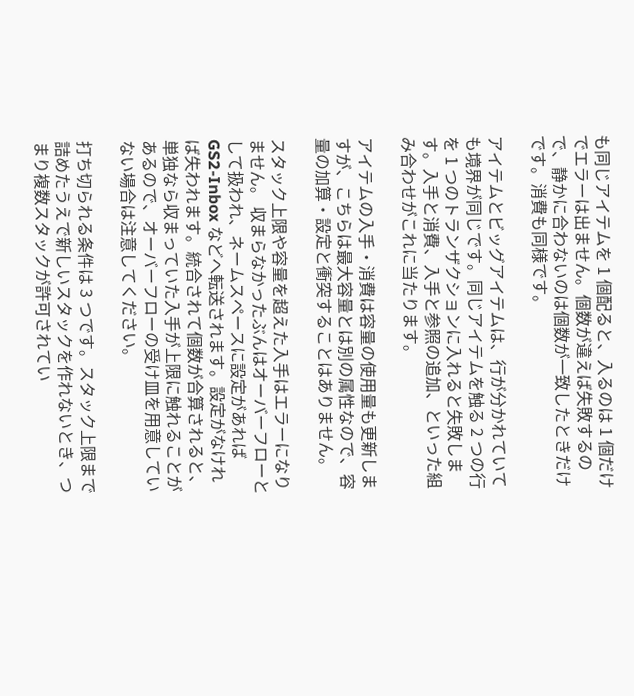も同じアイテムを 1 個配ると、入るのは 1 個だけでエラーは出ません。個数が違えば失敗するので、静かに合わないのは個数が一致したときだけです。消費も同様です。

アイテムとビッグアイテムは、行が分かれていても境界が同じです。同じアイテムを触る 2 つの行を 1 つのトランザクションに入れると失敗します。入手と消費、入手と参照の追加、といった組み合わせがこれに当たります。

アイテムの入手・消費は容量の使用量も更新しますが、こちらは最大容量とは別の属性なので、容量の加算・設定と衝突することはありません。

スタック上限や容量を超えた入手はエラーになりません。 収まらなかったぶんはオーバーフローとして扱われ、ネームスペースに設定があれば GS2-Inbox などへ転送されます。設定がなければ失われます。統合されて個数が合算されると、単独なら収まっていた入手が上限に触れることがあるので、オーバーフローの受け皿を用意していない場合は注意してください。

打ち切られる条件は 3 つです。スタック上限まで詰めたうえで新しいスタックを作れないとき、つまり複数スタックが許可されてい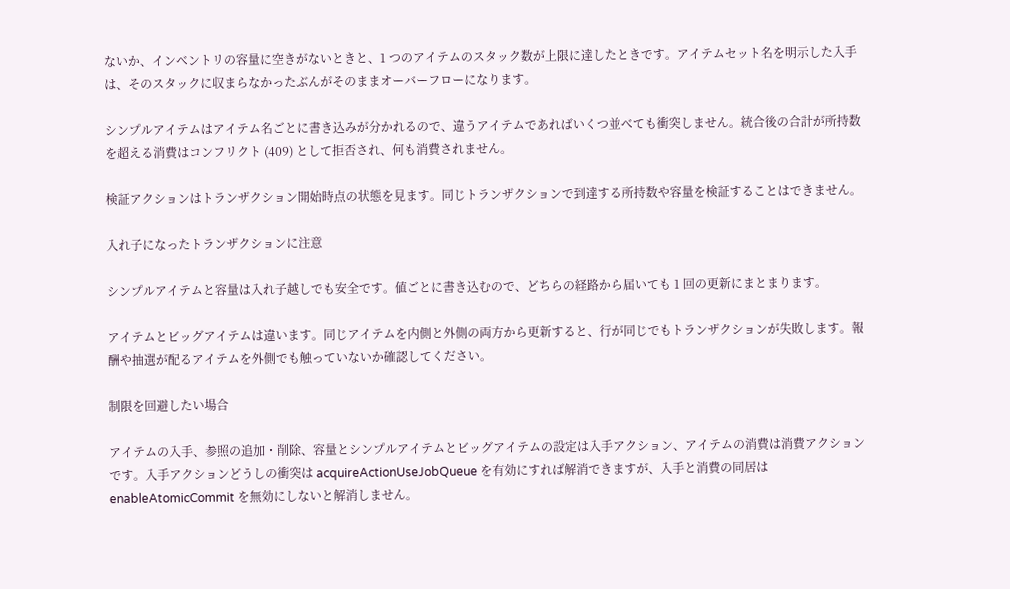ないか、インベントリの容量に空きがないときと、1 つのアイテムのスタック数が上限に達したときです。アイテムセット名を明示した入手は、そのスタックに収まらなかったぶんがそのままオーバーフローになります。

シンプルアイテムはアイテム名ごとに書き込みが分かれるので、違うアイテムであればいくつ並べても衝突しません。統合後の合計が所持数を超える消費はコンフリクト (409) として拒否され、何も消費されません。

検証アクションはトランザクション開始時点の状態を見ます。同じトランザクションで到達する所持数や容量を検証することはできません。

入れ子になったトランザクションに注意

シンプルアイテムと容量は入れ子越しでも安全です。値ごとに書き込むので、どちらの経路から届いても 1 回の更新にまとまります。

アイテムとビッグアイテムは違います。同じアイテムを内側と外側の両方から更新すると、行が同じでもトランザクションが失敗します。報酬や抽選が配るアイテムを外側でも触っていないか確認してください。

制限を回避したい場合

アイテムの入手、参照の追加・削除、容量とシンプルアイテムとビッグアイテムの設定は入手アクション、アイテムの消費は消費アクションです。入手アクションどうしの衝突は acquireActionUseJobQueue を有効にすれば解消できますが、入手と消費の同居は enableAtomicCommit を無効にしないと解消しません。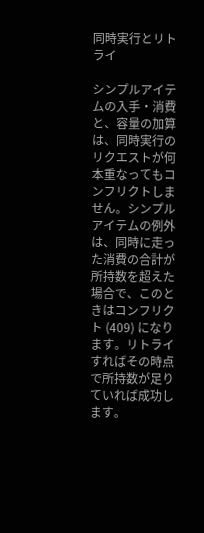同時実行とリトライ

シンプルアイテムの入手・消費と、容量の加算は、同時実行のリクエストが何本重なってもコンフリクトしません。シンプルアイテムの例外は、同時に走った消費の合計が所持数を超えた場合で、このときはコンフリクト (409) になります。リトライすればその時点で所持数が足りていれば成功します。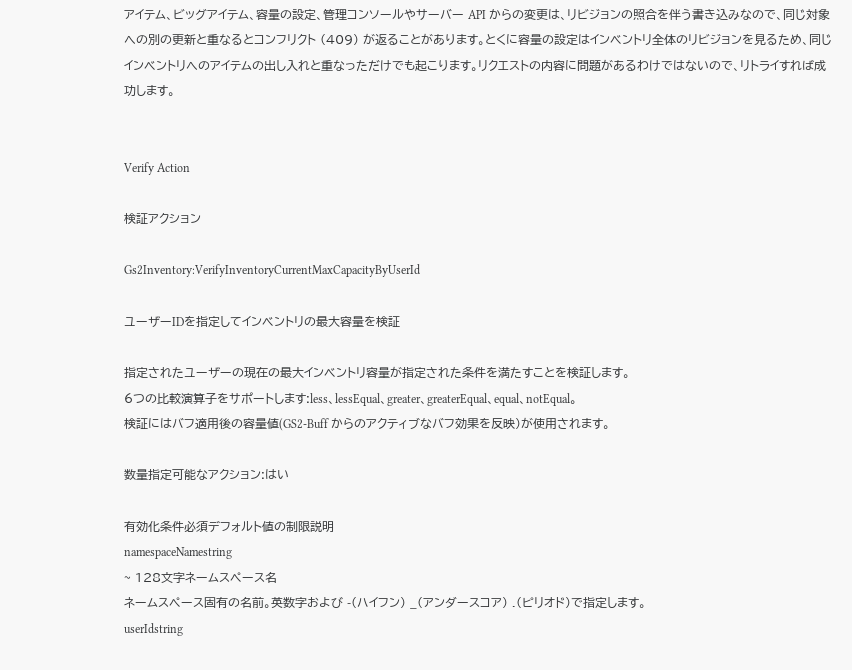アイテム、ビッグアイテム、容量の設定、管理コンソールやサーバー API からの変更は、リビジョンの照合を伴う書き込みなので、同じ対象への別の更新と重なるとコンフリクト (409) が返ることがあります。とくに容量の設定はインベントリ全体のリビジョンを見るため、同じインベントリへのアイテムの出し入れと重なっただけでも起こります。リクエストの内容に問題があるわけではないので、リトライすれば成功します。


Verify Action

検証アクション

Gs2Inventory:VerifyInventoryCurrentMaxCapacityByUserId

ユーザーIDを指定してインベントリの最大容量を検証

指定されたユーザーの現在の最大インベントリ容量が指定された条件を満たすことを検証します。
6つの比較演算子をサポートします:less、lessEqual、greater、greaterEqual、equal、notEqual。
検証にはバフ適用後の容量値(GS2-Buff からのアクティブなバフ効果を反映)が使用されます。

数量指定可能なアクション:はい

有効化条件必須デフォルト値の制限説明
namespaceNamestring
~ 128文字ネームスペース名
ネームスペース固有の名前。英数字および -(ハイフン) _(アンダースコア) .(ピリオド)で指定します。
userIdstring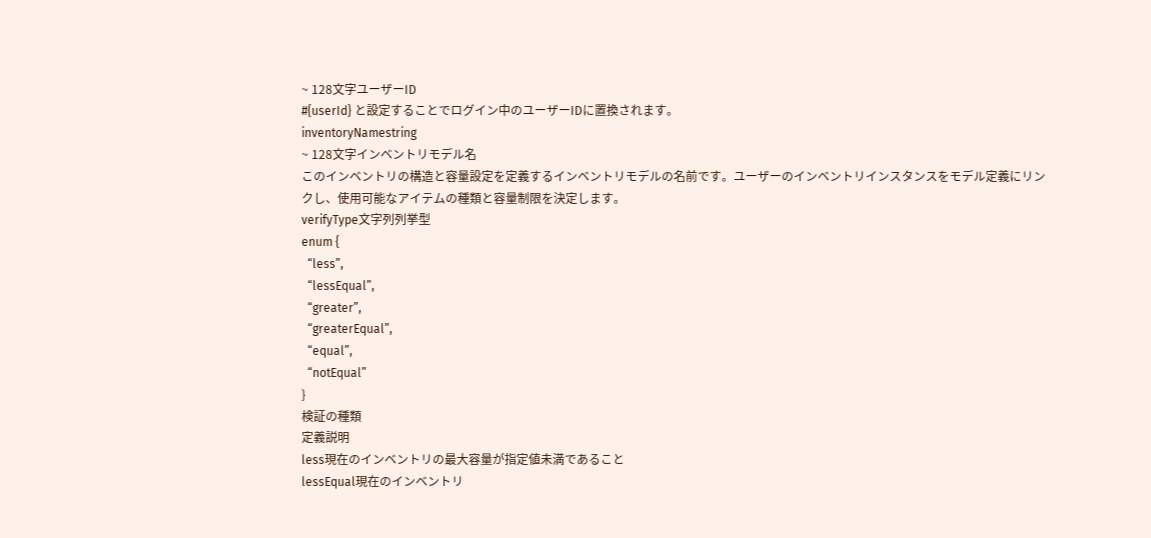~ 128文字ユーザーID
#{userId} と設定することでログイン中のユーザーIDに置換されます。
inventoryNamestring
~ 128文字インベントリモデル名
このインベントリの構造と容量設定を定義するインベントリモデルの名前です。ユーザーのインベントリインスタンスをモデル定義にリンクし、使用可能なアイテムの種類と容量制限を決定します。
verifyType文字列列挙型
enum {
  “less”,
  “lessEqual”,
  “greater”,
  “greaterEqual”,
  “equal”,
  “notEqual”
}
検証の種類
定義説明
less現在のインベントリの最大容量が指定値未満であること
lessEqual現在のインベントリ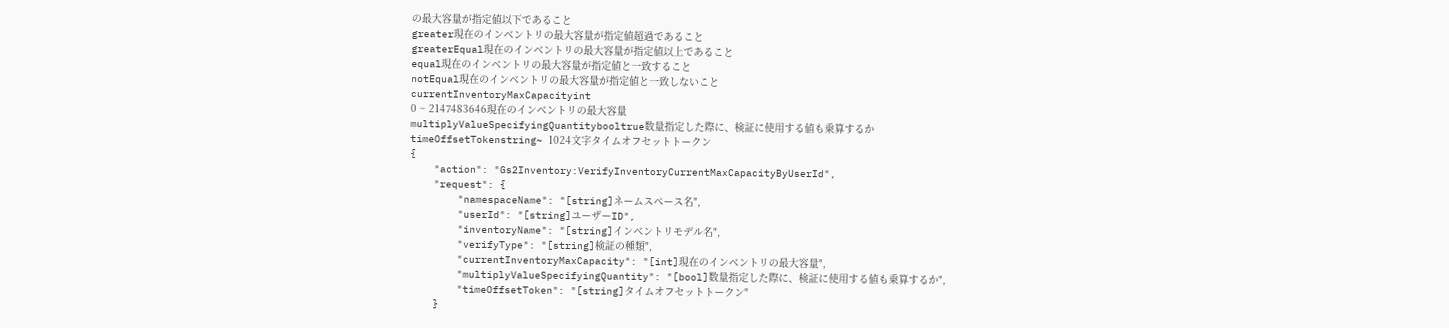の最大容量が指定値以下であること
greater現在のインベントリの最大容量が指定値超過であること
greaterEqual現在のインベントリの最大容量が指定値以上であること
equal現在のインベントリの最大容量が指定値と一致すること
notEqual現在のインベントリの最大容量が指定値と一致しないこと
currentInventoryMaxCapacityint
0 ~ 2147483646現在のインベントリの最大容量
multiplyValueSpecifyingQuantitybooltrue数量指定した際に、検証に使用する値も乗算するか
timeOffsetTokenstring~ 1024文字タイムオフセットトークン
{
    "action": "Gs2Inventory:VerifyInventoryCurrentMaxCapacityByUserId",
    "request": {
        "namespaceName": "[string]ネームスペース名",
        "userId": "[string]ユーザーID",
        "inventoryName": "[string]インベントリモデル名",
        "verifyType": "[string]検証の種類",
        "currentInventoryMaxCapacity": "[int]現在のインベントリの最大容量",
        "multiplyValueSpecifyingQuantity": "[bool]数量指定した際に、検証に使用する値も乗算するか",
        "timeOffsetToken": "[string]タイムオフセットトークン"
    }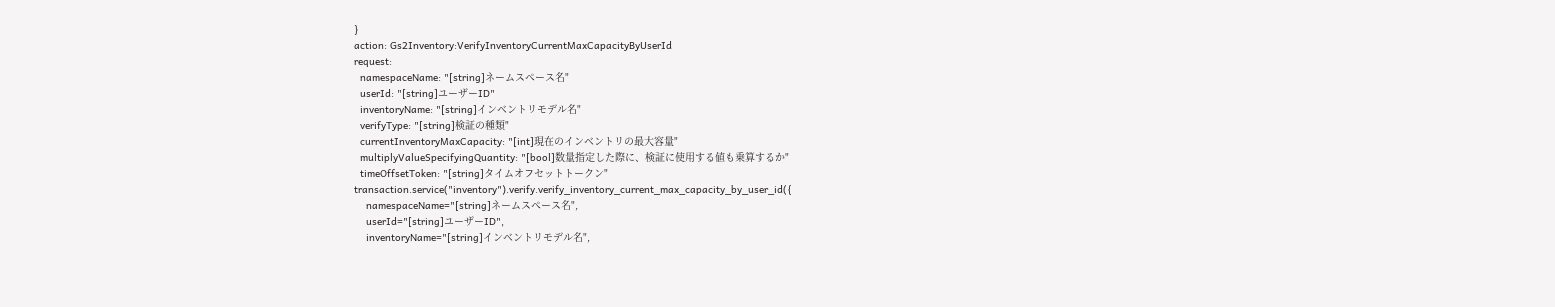}
action: Gs2Inventory:VerifyInventoryCurrentMaxCapacityByUserId
request:
  namespaceName: "[string]ネームスペース名"
  userId: "[string]ユーザーID"
  inventoryName: "[string]インベントリモデル名"
  verifyType: "[string]検証の種類"
  currentInventoryMaxCapacity: "[int]現在のインベントリの最大容量"
  multiplyValueSpecifyingQuantity: "[bool]数量指定した際に、検証に使用する値も乗算するか"
  timeOffsetToken: "[string]タイムオフセットトークン"
transaction.service("inventory").verify.verify_inventory_current_max_capacity_by_user_id({
    namespaceName="[string]ネームスペース名",
    userId="[string]ユーザーID",
    inventoryName="[string]インベントリモデル名",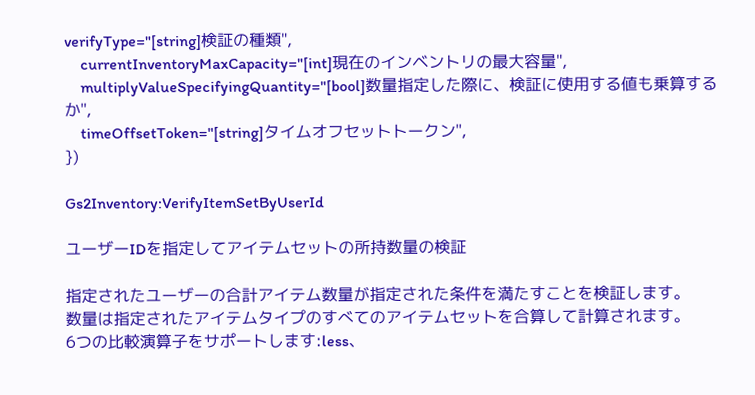verifyType="[string]検証の種類",
    currentInventoryMaxCapacity="[int]現在のインベントリの最大容量",
    multiplyValueSpecifyingQuantity="[bool]数量指定した際に、検証に使用する値も乗算するか",
    timeOffsetToken="[string]タイムオフセットトークン",
})

Gs2Inventory:VerifyItemSetByUserId

ユーザーIDを指定してアイテムセットの所持数量の検証

指定されたユーザーの合計アイテム数量が指定された条件を満たすことを検証します。
数量は指定されたアイテムタイプのすべてのアイテムセットを合算して計算されます。
6つの比較演算子をサポートします:less、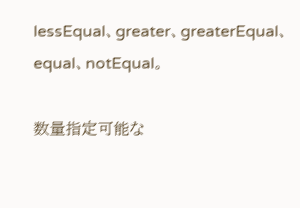lessEqual、greater、greaterEqual、equal、notEqual。

数量指定可能な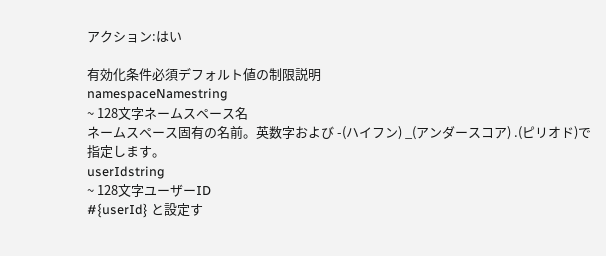アクション:はい

有効化条件必須デフォルト値の制限説明
namespaceNamestring
~ 128文字ネームスペース名
ネームスペース固有の名前。英数字および -(ハイフン) _(アンダースコア) .(ピリオド)で指定します。
userIdstring
~ 128文字ユーザーID
#{userId} と設定す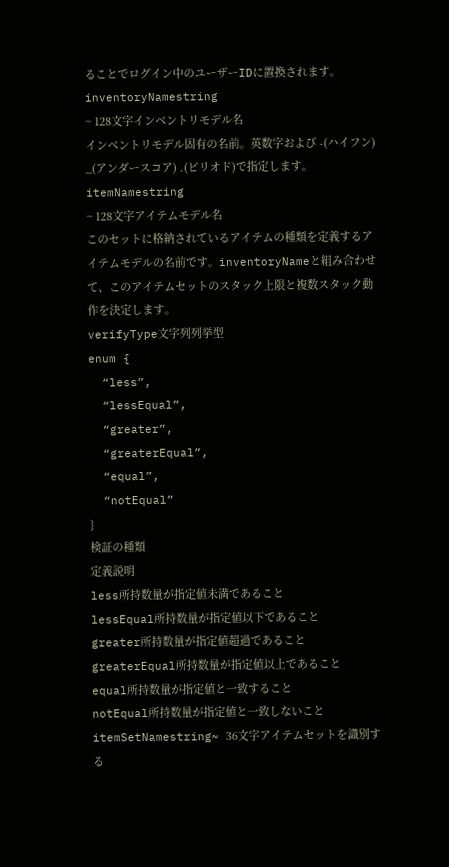ることでログイン中のユーザーIDに置換されます。
inventoryNamestring
~ 128文字インベントリモデル名
インベントリモデル固有の名前。英数字および -(ハイフン) _(アンダースコア) .(ピリオド)で指定します。
itemNamestring
~ 128文字アイテムモデル名
このセットに格納されているアイテムの種類を定義するアイテムモデルの名前です。inventoryNameと組み合わせて、このアイテムセットのスタック上限と複数スタック動作を決定します。
verifyType文字列列挙型
enum {
  “less”,
  “lessEqual”,
  “greater”,
  “greaterEqual”,
  “equal”,
  “notEqual”
}
検証の種類
定義説明
less所持数量が指定値未満であること
lessEqual所持数量が指定値以下であること
greater所持数量が指定値超過であること
greaterEqual所持数量が指定値以上であること
equal所持数量が指定値と一致すること
notEqual所持数量が指定値と一致しないこと
itemSetNamestring~ 36文字アイテムセットを識別する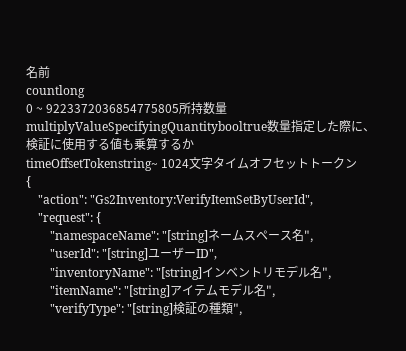名前
countlong
0 ~ 9223372036854775805所持数量
multiplyValueSpecifyingQuantitybooltrue数量指定した際に、検証に使用する値も乗算するか
timeOffsetTokenstring~ 1024文字タイムオフセットトークン
{
    "action": "Gs2Inventory:VerifyItemSetByUserId",
    "request": {
        "namespaceName": "[string]ネームスペース名",
        "userId": "[string]ユーザーID",
        "inventoryName": "[string]インベントリモデル名",
        "itemName": "[string]アイテムモデル名",
        "verifyType": "[string]検証の種類",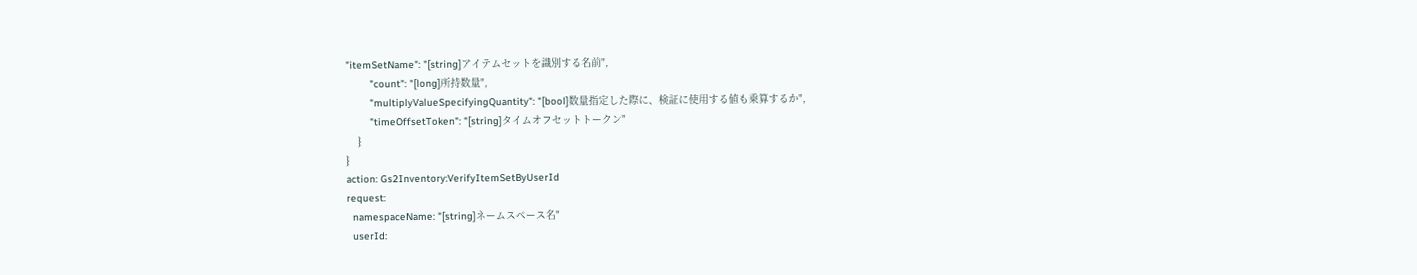"itemSetName": "[string]アイテムセットを識別する名前",
        "count": "[long]所持数量",
        "multiplyValueSpecifyingQuantity": "[bool]数量指定した際に、検証に使用する値も乗算するか",
        "timeOffsetToken": "[string]タイムオフセットトークン"
    }
}
action: Gs2Inventory:VerifyItemSetByUserId
request:
  namespaceName: "[string]ネームスペース名"
  userId: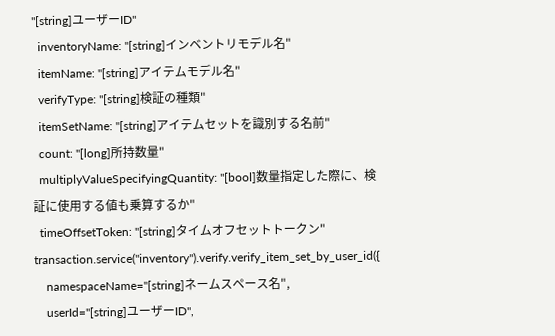"[string]ユーザーID"
  inventoryName: "[string]インベントリモデル名"
  itemName: "[string]アイテムモデル名"
  verifyType: "[string]検証の種類"
  itemSetName: "[string]アイテムセットを識別する名前"
  count: "[long]所持数量"
  multiplyValueSpecifyingQuantity: "[bool]数量指定した際に、検証に使用する値も乗算するか"
  timeOffsetToken: "[string]タイムオフセットトークン"
transaction.service("inventory").verify.verify_item_set_by_user_id({
    namespaceName="[string]ネームスペース名",
    userId="[string]ユーザーID",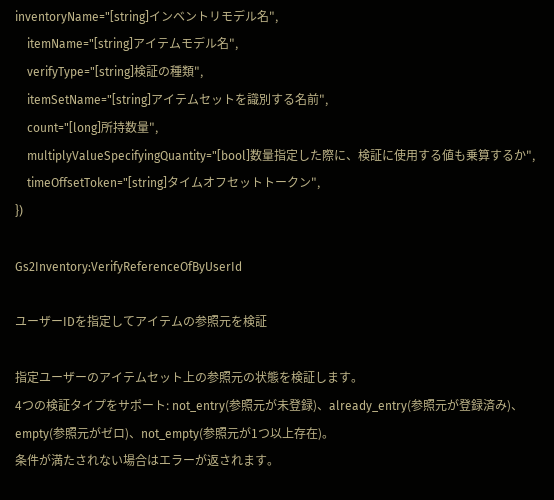inventoryName="[string]インベントリモデル名",
    itemName="[string]アイテムモデル名",
    verifyType="[string]検証の種類",
    itemSetName="[string]アイテムセットを識別する名前",
    count="[long]所持数量",
    multiplyValueSpecifyingQuantity="[bool]数量指定した際に、検証に使用する値も乗算するか",
    timeOffsetToken="[string]タイムオフセットトークン",
})

Gs2Inventory:VerifyReferenceOfByUserId

ユーザーIDを指定してアイテムの参照元を検証

指定ユーザーのアイテムセット上の参照元の状態を検証します。
4つの検証タイプをサポート: not_entry(参照元が未登録)、already_entry(参照元が登録済み)、empty(参照元がゼロ)、not_empty(参照元が1つ以上存在)。
条件が満たされない場合はエラーが返されます。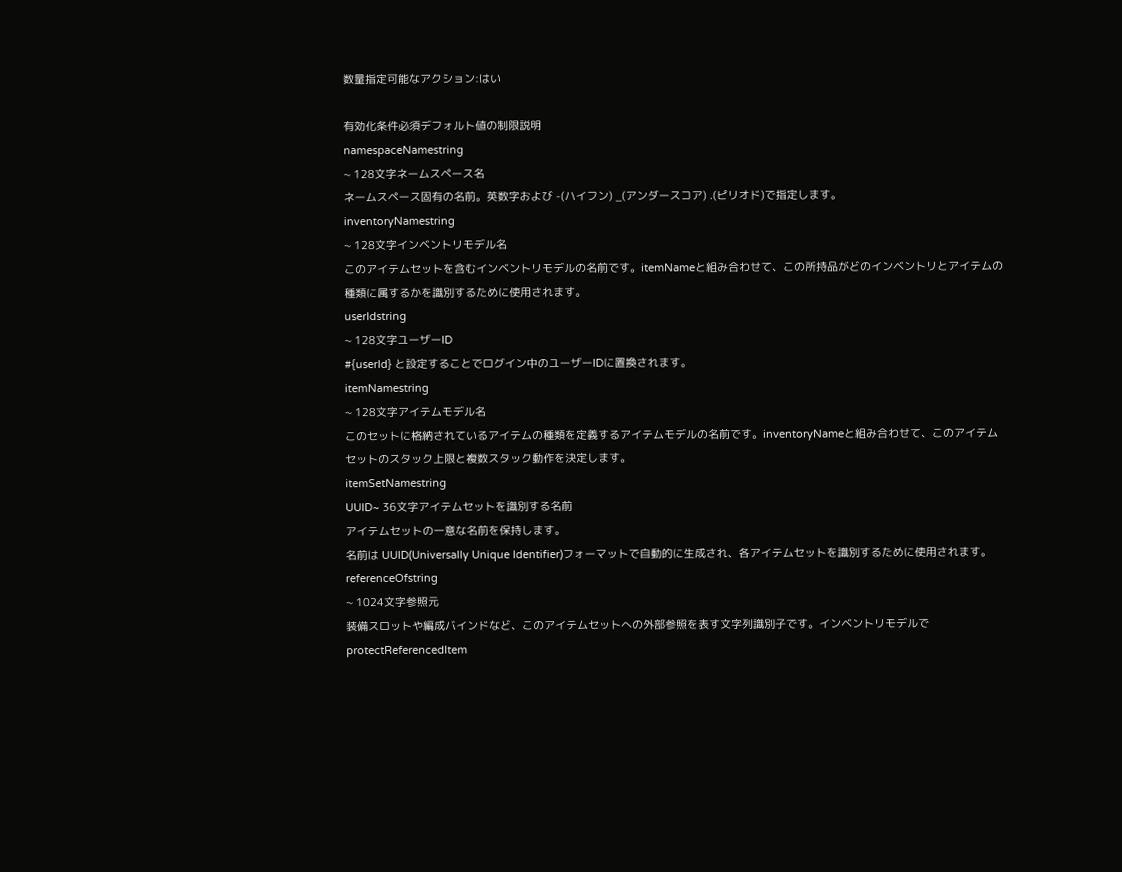数量指定可能なアクション:はい

有効化条件必須デフォルト値の制限説明
namespaceNamestring
~ 128文字ネームスペース名
ネームスペース固有の名前。英数字および -(ハイフン) _(アンダースコア) .(ピリオド)で指定します。
inventoryNamestring
~ 128文字インベントリモデル名
このアイテムセットを含むインベントリモデルの名前です。itemNameと組み合わせて、この所持品がどのインベントリとアイテムの種類に属するかを識別するために使用されます。
userIdstring
~ 128文字ユーザーID
#{userId} と設定することでログイン中のユーザーIDに置換されます。
itemNamestring
~ 128文字アイテムモデル名
このセットに格納されているアイテムの種類を定義するアイテムモデルの名前です。inventoryNameと組み合わせて、このアイテムセットのスタック上限と複数スタック動作を決定します。
itemSetNamestring
UUID~ 36文字アイテムセットを識別する名前
アイテムセットの一意な名前を保持します。
名前は UUID(Universally Unique Identifier)フォーマットで自動的に生成され、各アイテムセットを識別するために使用されます。
referenceOfstring
~ 1024文字参照元
装備スロットや編成バインドなど、このアイテムセットへの外部参照を表す文字列識別子です。インベントリモデルでprotectReferencedItem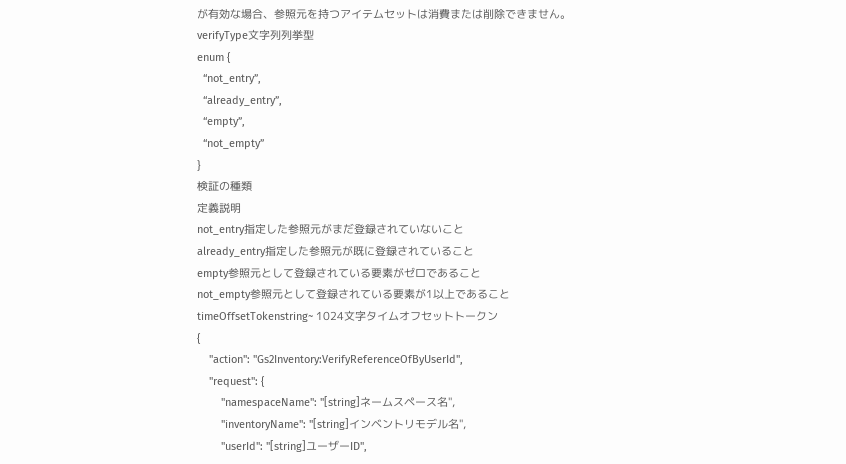が有効な場合、参照元を持つアイテムセットは消費または削除できません。
verifyType文字列列挙型
enum {
  “not_entry”,
  “already_entry”,
  “empty”,
  “not_empty”
}
検証の種類
定義説明
not_entry指定した参照元がまだ登録されていないこと
already_entry指定した参照元が既に登録されていること
empty参照元として登録されている要素がゼロであること
not_empty参照元として登録されている要素が1以上であること
timeOffsetTokenstring~ 1024文字タイムオフセットトークン
{
    "action": "Gs2Inventory:VerifyReferenceOfByUserId",
    "request": {
        "namespaceName": "[string]ネームスペース名",
        "inventoryName": "[string]インベントリモデル名",
        "userId": "[string]ユーザーID",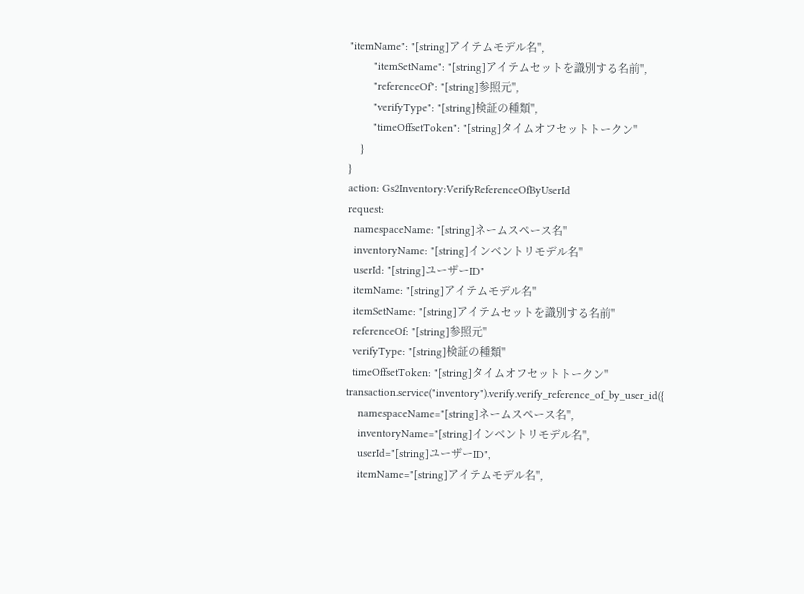"itemName": "[string]アイテムモデル名",
        "itemSetName": "[string]アイテムセットを識別する名前",
        "referenceOf": "[string]参照元",
        "verifyType": "[string]検証の種類",
        "timeOffsetToken": "[string]タイムオフセットトークン"
    }
}
action: Gs2Inventory:VerifyReferenceOfByUserId
request:
  namespaceName: "[string]ネームスペース名"
  inventoryName: "[string]インベントリモデル名"
  userId: "[string]ユーザーID"
  itemName: "[string]アイテムモデル名"
  itemSetName: "[string]アイテムセットを識別する名前"
  referenceOf: "[string]参照元"
  verifyType: "[string]検証の種類"
  timeOffsetToken: "[string]タイムオフセットトークン"
transaction.service("inventory").verify.verify_reference_of_by_user_id({
    namespaceName="[string]ネームスペース名",
    inventoryName="[string]インベントリモデル名",
    userId="[string]ユーザーID",
    itemName="[string]アイテムモデル名",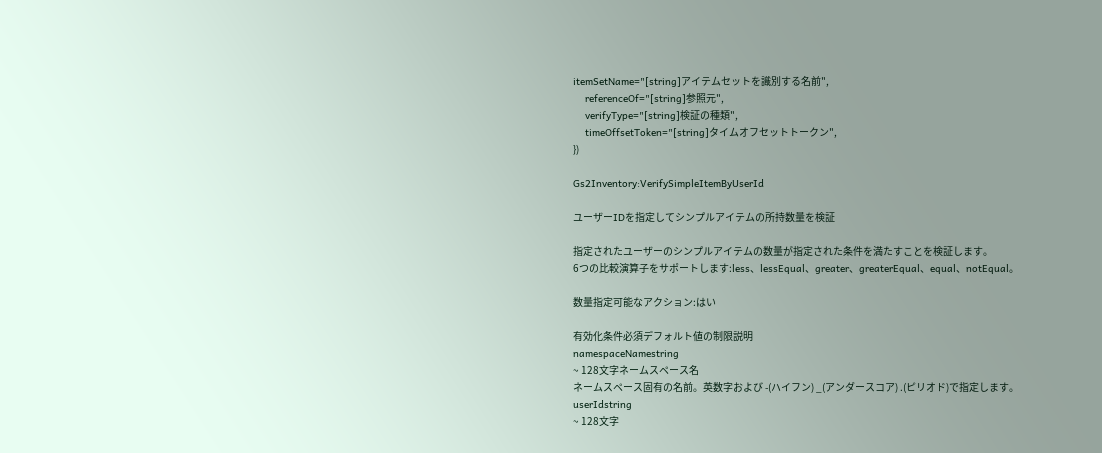itemSetName="[string]アイテムセットを識別する名前",
    referenceOf="[string]参照元",
    verifyType="[string]検証の種類",
    timeOffsetToken="[string]タイムオフセットトークン",
})

Gs2Inventory:VerifySimpleItemByUserId

ユーザーIDを指定してシンプルアイテムの所持数量を検証

指定されたユーザーのシンプルアイテムの数量が指定された条件を満たすことを検証します。
6つの比較演算子をサポートします:less、lessEqual、greater、greaterEqual、equal、notEqual。

数量指定可能なアクション:はい

有効化条件必須デフォルト値の制限説明
namespaceNamestring
~ 128文字ネームスペース名
ネームスペース固有の名前。英数字および -(ハイフン) _(アンダースコア) .(ピリオド)で指定します。
userIdstring
~ 128文字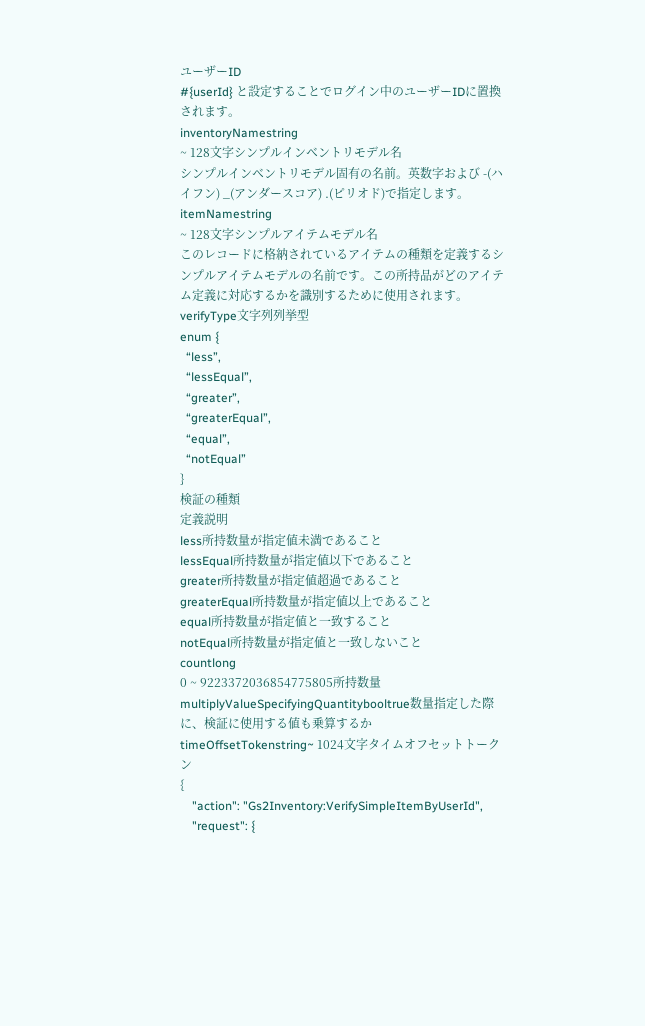ユーザーID
#{userId} と設定することでログイン中のユーザーIDに置換されます。
inventoryNamestring
~ 128文字シンプルインベントリモデル名
シンプルインベントリモデル固有の名前。英数字および -(ハイフン) _(アンダースコア) .(ピリオド)で指定します。
itemNamestring
~ 128文字シンプルアイテムモデル名
このレコードに格納されているアイテムの種類を定義するシンプルアイテムモデルの名前です。この所持品がどのアイテム定義に対応するかを識別するために使用されます。
verifyType文字列列挙型
enum {
  “less”,
  “lessEqual”,
  “greater”,
  “greaterEqual”,
  “equal”,
  “notEqual”
}
検証の種類
定義説明
less所持数量が指定値未満であること
lessEqual所持数量が指定値以下であること
greater所持数量が指定値超過であること
greaterEqual所持数量が指定値以上であること
equal所持数量が指定値と一致すること
notEqual所持数量が指定値と一致しないこと
countlong
0 ~ 9223372036854775805所持数量
multiplyValueSpecifyingQuantitybooltrue数量指定した際に、検証に使用する値も乗算するか
timeOffsetTokenstring~ 1024文字タイムオフセットトークン
{
    "action": "Gs2Inventory:VerifySimpleItemByUserId",
    "request": {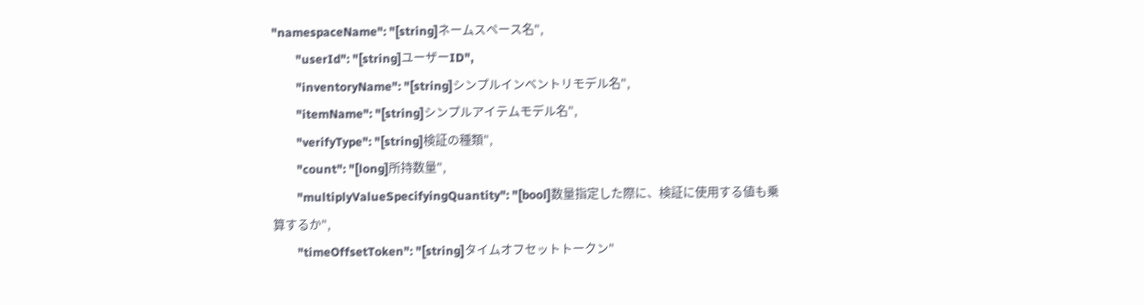"namespaceName": "[string]ネームスペース名",
        "userId": "[string]ユーザーID",
        "inventoryName": "[string]シンプルインベントリモデル名",
        "itemName": "[string]シンプルアイテムモデル名",
        "verifyType": "[string]検証の種類",
        "count": "[long]所持数量",
        "multiplyValueSpecifyingQuantity": "[bool]数量指定した際に、検証に使用する値も乗算するか",
        "timeOffsetToken": "[string]タイムオフセットトークン"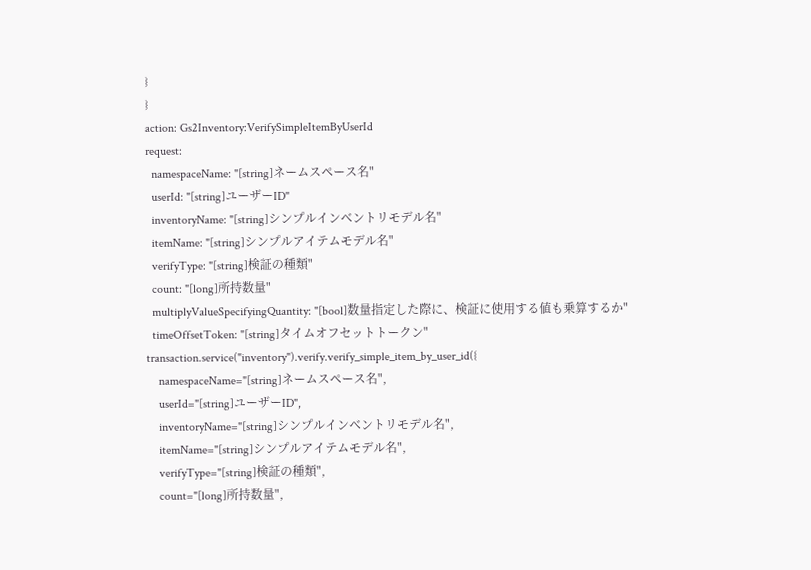}
}
action: Gs2Inventory:VerifySimpleItemByUserId
request:
  namespaceName: "[string]ネームスペース名"
  userId: "[string]ユーザーID"
  inventoryName: "[string]シンプルインベントリモデル名"
  itemName: "[string]シンプルアイテムモデル名"
  verifyType: "[string]検証の種類"
  count: "[long]所持数量"
  multiplyValueSpecifyingQuantity: "[bool]数量指定した際に、検証に使用する値も乗算するか"
  timeOffsetToken: "[string]タイムオフセットトークン"
transaction.service("inventory").verify.verify_simple_item_by_user_id({
    namespaceName="[string]ネームスペース名",
    userId="[string]ユーザーID",
    inventoryName="[string]シンプルインベントリモデル名",
    itemName="[string]シンプルアイテムモデル名",
    verifyType="[string]検証の種類",
    count="[long]所持数量",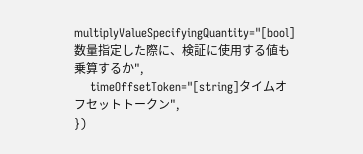multiplyValueSpecifyingQuantity="[bool]数量指定した際に、検証に使用する値も乗算するか",
    timeOffsetToken="[string]タイムオフセットトークン",
})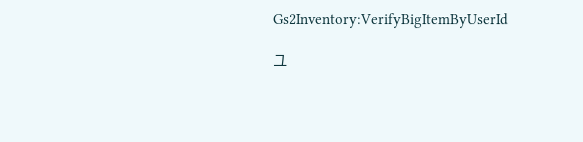Gs2Inventory:VerifyBigItemByUserId

ユ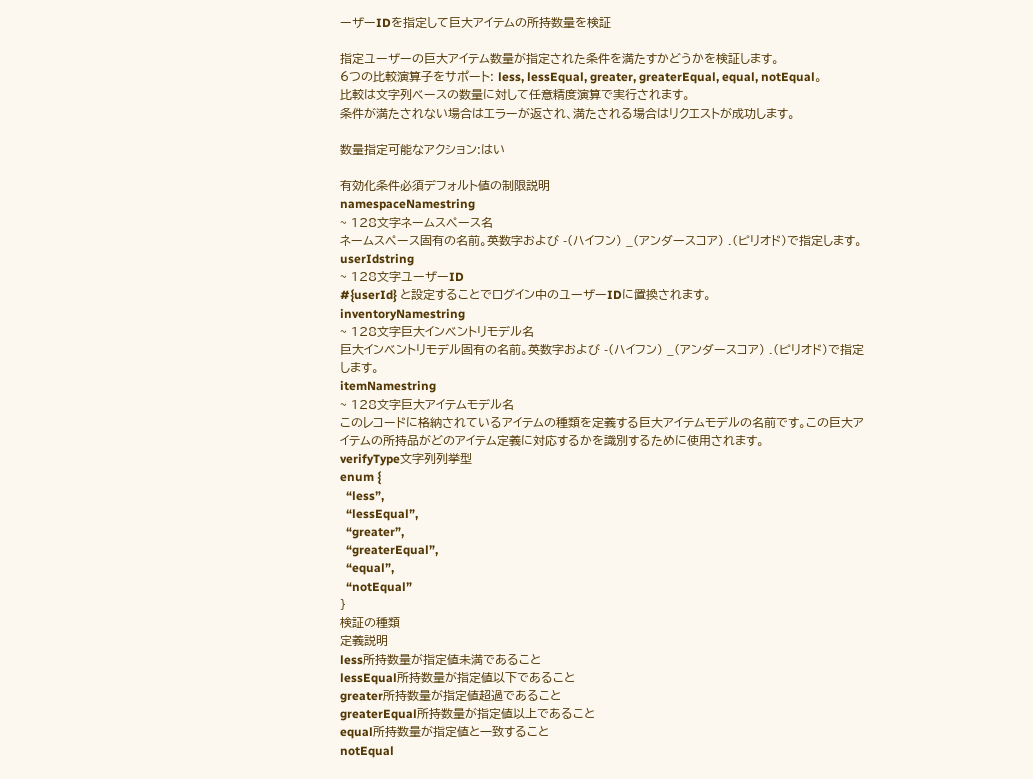ーザーIDを指定して巨大アイテムの所持数量を検証

指定ユーザーの巨大アイテム数量が指定された条件を満たすかどうかを検証します。
6つの比較演算子をサポート: less, lessEqual, greater, greaterEqual, equal, notEqual。
比較は文字列ベースの数量に対して任意精度演算で実行されます。
条件が満たされない場合はエラーが返され、満たされる場合はリクエストが成功します。

数量指定可能なアクション:はい

有効化条件必須デフォルト値の制限説明
namespaceNamestring
~ 128文字ネームスペース名
ネームスペース固有の名前。英数字および -(ハイフン) _(アンダースコア) .(ピリオド)で指定します。
userIdstring
~ 128文字ユーザーID
#{userId} と設定することでログイン中のユーザーIDに置換されます。
inventoryNamestring
~ 128文字巨大インベントリモデル名
巨大インベントリモデル固有の名前。英数字および -(ハイフン) _(アンダースコア) .(ピリオド)で指定します。
itemNamestring
~ 128文字巨大アイテムモデル名
このレコードに格納されているアイテムの種類を定義する巨大アイテムモデルの名前です。この巨大アイテムの所持品がどのアイテム定義に対応するかを識別するために使用されます。
verifyType文字列列挙型
enum {
  “less”,
  “lessEqual”,
  “greater”,
  “greaterEqual”,
  “equal”,
  “notEqual”
}
検証の種類
定義説明
less所持数量が指定値未満であること
lessEqual所持数量が指定値以下であること
greater所持数量が指定値超過であること
greaterEqual所持数量が指定値以上であること
equal所持数量が指定値と一致すること
notEqual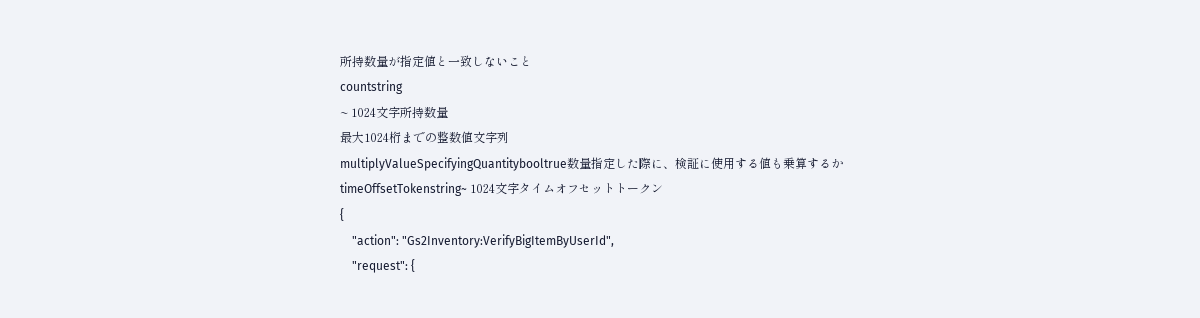所持数量が指定値と一致しないこと
countstring
~ 1024文字所持数量
最大1024桁までの整数値文字列
multiplyValueSpecifyingQuantitybooltrue数量指定した際に、検証に使用する値も乗算するか
timeOffsetTokenstring~ 1024文字タイムオフセットトークン
{
    "action": "Gs2Inventory:VerifyBigItemByUserId",
    "request": {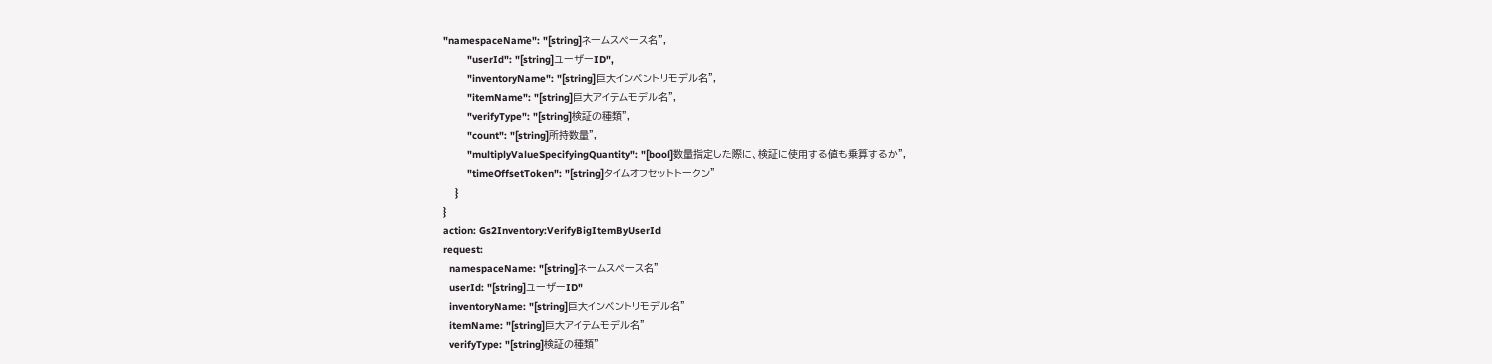"namespaceName": "[string]ネームスペース名",
        "userId": "[string]ユーザーID",
        "inventoryName": "[string]巨大インベントリモデル名",
        "itemName": "[string]巨大アイテムモデル名",
        "verifyType": "[string]検証の種類",
        "count": "[string]所持数量",
        "multiplyValueSpecifyingQuantity": "[bool]数量指定した際に、検証に使用する値も乗算するか",
        "timeOffsetToken": "[string]タイムオフセットトークン"
    }
}
action: Gs2Inventory:VerifyBigItemByUserId
request:
  namespaceName: "[string]ネームスペース名"
  userId: "[string]ユーザーID"
  inventoryName: "[string]巨大インベントリモデル名"
  itemName: "[string]巨大アイテムモデル名"
  verifyType: "[string]検証の種類"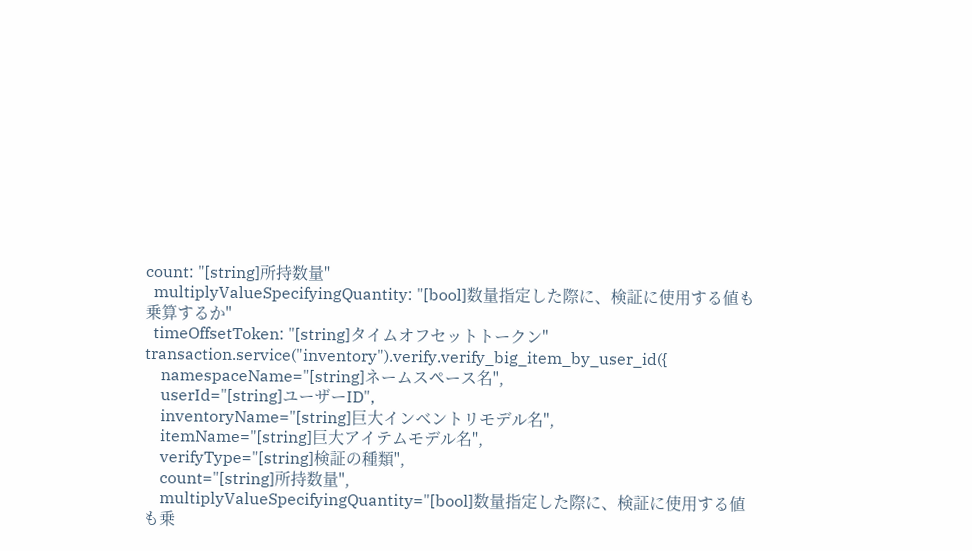count: "[string]所持数量"
  multiplyValueSpecifyingQuantity: "[bool]数量指定した際に、検証に使用する値も乗算するか"
  timeOffsetToken: "[string]タイムオフセットトークン"
transaction.service("inventory").verify.verify_big_item_by_user_id({
    namespaceName="[string]ネームスペース名",
    userId="[string]ユーザーID",
    inventoryName="[string]巨大インベントリモデル名",
    itemName="[string]巨大アイテムモデル名",
    verifyType="[string]検証の種類",
    count="[string]所持数量",
    multiplyValueSpecifyingQuantity="[bool]数量指定した際に、検証に使用する値も乗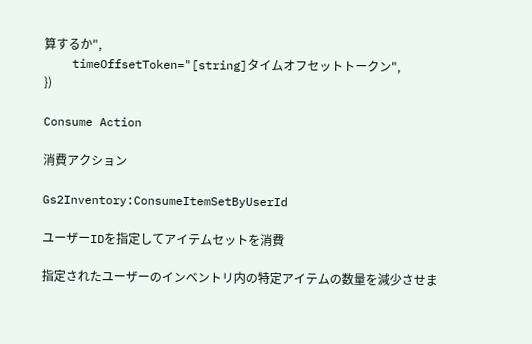算するか",
    timeOffsetToken="[string]タイムオフセットトークン",
})

Consume Action

消費アクション

Gs2Inventory:ConsumeItemSetByUserId

ユーザーIDを指定してアイテムセットを消費

指定されたユーザーのインベントリ内の特定アイテムの数量を減少させま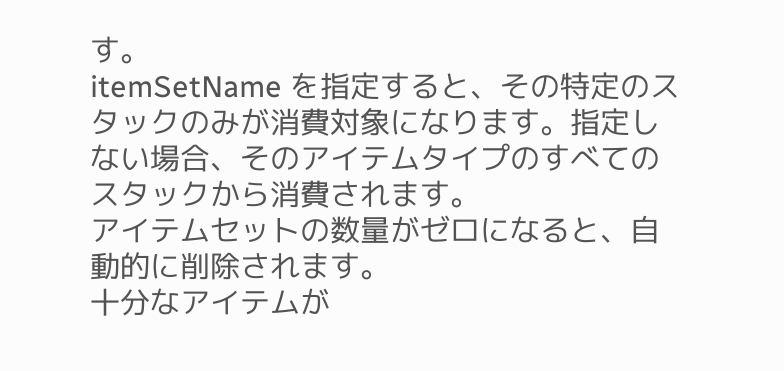す。
itemSetName を指定すると、その特定のスタックのみが消費対象になります。指定しない場合、そのアイテムタイプのすべてのスタックから消費されます。
アイテムセットの数量がゼロになると、自動的に削除されます。
十分なアイテムが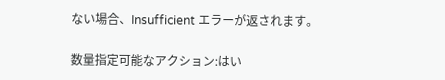ない場合、Insufficient エラーが返されます。

数量指定可能なアクション:はい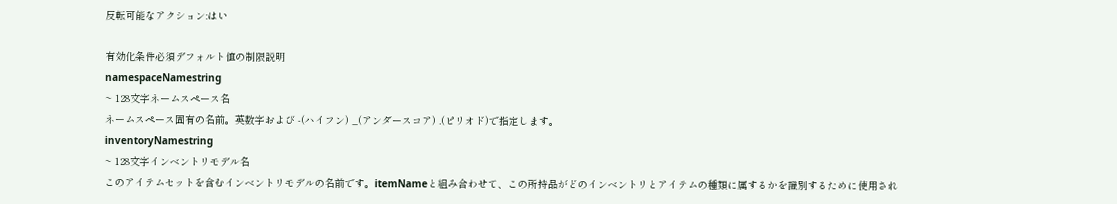反転可能なアクション:はい

有効化条件必須デフォルト値の制限説明
namespaceNamestring
~ 128文字ネームスペース名
ネームスペース固有の名前。英数字および -(ハイフン) _(アンダースコア) .(ピリオド)で指定します。
inventoryNamestring
~ 128文字インベントリモデル名
このアイテムセットを含むインベントリモデルの名前です。itemNameと組み合わせて、この所持品がどのインベントリとアイテムの種類に属するかを識別するために使用され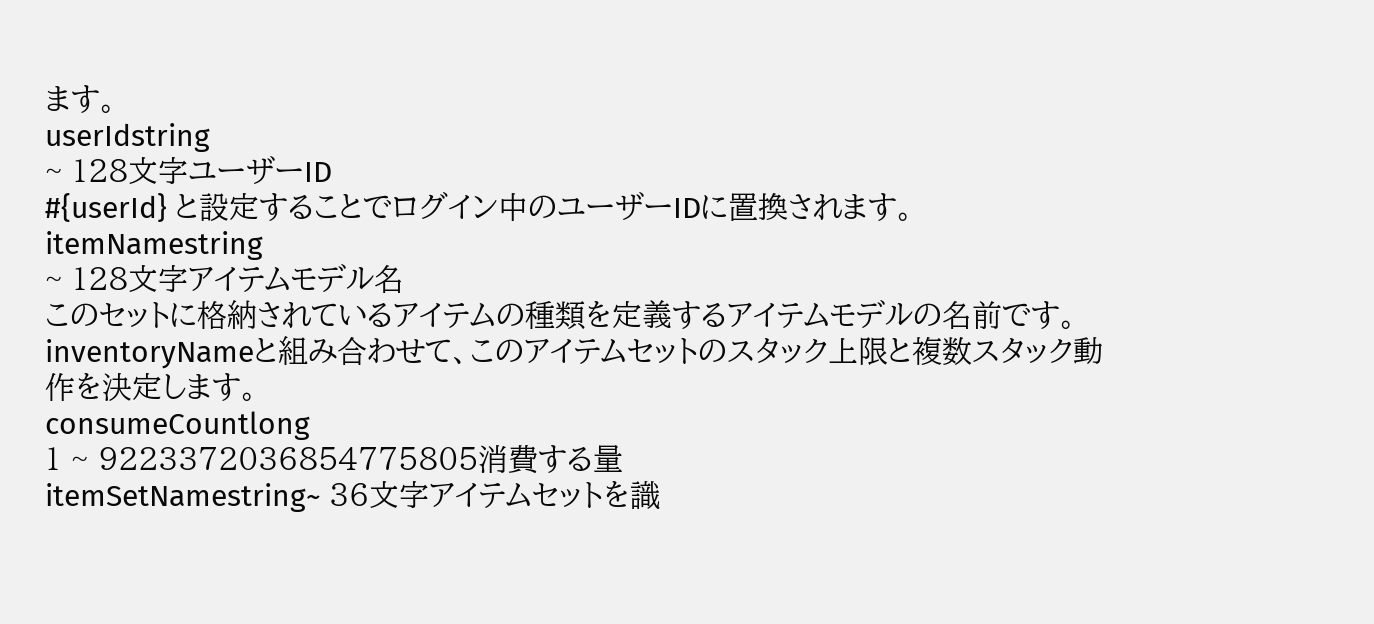ます。
userIdstring
~ 128文字ユーザーID
#{userId} と設定することでログイン中のユーザーIDに置換されます。
itemNamestring
~ 128文字アイテムモデル名
このセットに格納されているアイテムの種類を定義するアイテムモデルの名前です。inventoryNameと組み合わせて、このアイテムセットのスタック上限と複数スタック動作を決定します。
consumeCountlong
1 ~ 9223372036854775805消費する量
itemSetNamestring~ 36文字アイテムセットを識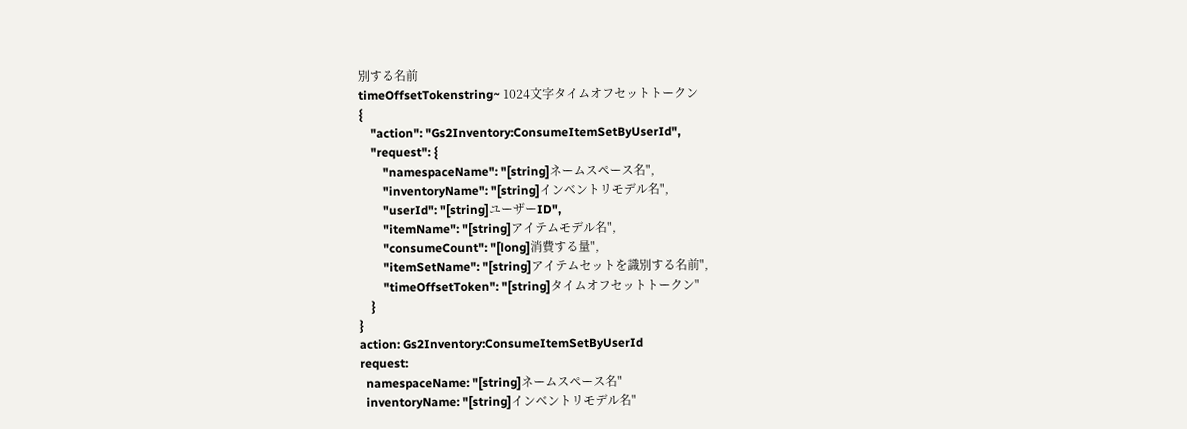別する名前
timeOffsetTokenstring~ 1024文字タイムオフセットトークン
{
    "action": "Gs2Inventory:ConsumeItemSetByUserId",
    "request": {
        "namespaceName": "[string]ネームスペース名",
        "inventoryName": "[string]インベントリモデル名",
        "userId": "[string]ユーザーID",
        "itemName": "[string]アイテムモデル名",
        "consumeCount": "[long]消費する量",
        "itemSetName": "[string]アイテムセットを識別する名前",
        "timeOffsetToken": "[string]タイムオフセットトークン"
    }
}
action: Gs2Inventory:ConsumeItemSetByUserId
request:
  namespaceName: "[string]ネームスペース名"
  inventoryName: "[string]インベントリモデル名"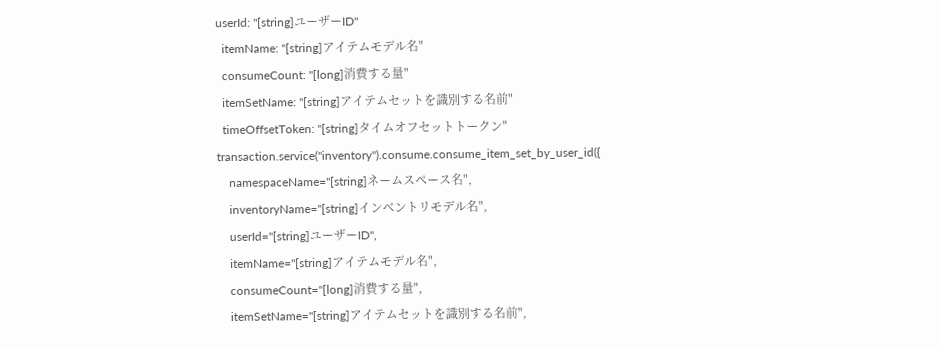userId: "[string]ユーザーID"
  itemName: "[string]アイテムモデル名"
  consumeCount: "[long]消費する量"
  itemSetName: "[string]アイテムセットを識別する名前"
  timeOffsetToken: "[string]タイムオフセットトークン"
transaction.service("inventory").consume.consume_item_set_by_user_id({
    namespaceName="[string]ネームスペース名",
    inventoryName="[string]インベントリモデル名",
    userId="[string]ユーザーID",
    itemName="[string]アイテムモデル名",
    consumeCount="[long]消費する量",
    itemSetName="[string]アイテムセットを識別する名前",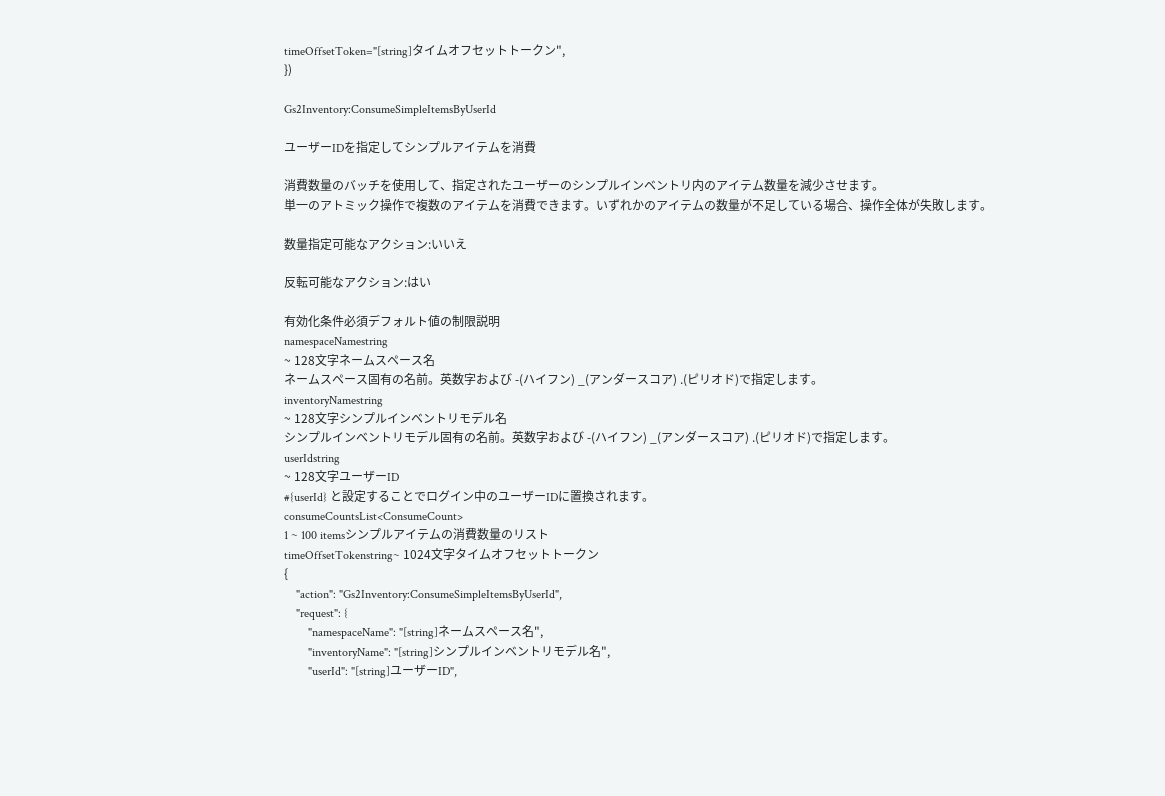timeOffsetToken="[string]タイムオフセットトークン",
})

Gs2Inventory:ConsumeSimpleItemsByUserId

ユーザーIDを指定してシンプルアイテムを消費

消費数量のバッチを使用して、指定されたユーザーのシンプルインベントリ内のアイテム数量を減少させます。
単一のアトミック操作で複数のアイテムを消費できます。いずれかのアイテムの数量が不足している場合、操作全体が失敗します。

数量指定可能なアクション:いいえ

反転可能なアクション:はい

有効化条件必須デフォルト値の制限説明
namespaceNamestring
~ 128文字ネームスペース名
ネームスペース固有の名前。英数字および -(ハイフン) _(アンダースコア) .(ピリオド)で指定します。
inventoryNamestring
~ 128文字シンプルインベントリモデル名
シンプルインベントリモデル固有の名前。英数字および -(ハイフン) _(アンダースコア) .(ピリオド)で指定します。
userIdstring
~ 128文字ユーザーID
#{userId} と設定することでログイン中のユーザーIDに置換されます。
consumeCountsList<ConsumeCount>
1 ~ 100 itemsシンプルアイテムの消費数量のリスト
timeOffsetTokenstring~ 1024文字タイムオフセットトークン
{
    "action": "Gs2Inventory:ConsumeSimpleItemsByUserId",
    "request": {
        "namespaceName": "[string]ネームスペース名",
        "inventoryName": "[string]シンプルインベントリモデル名",
        "userId": "[string]ユーザーID",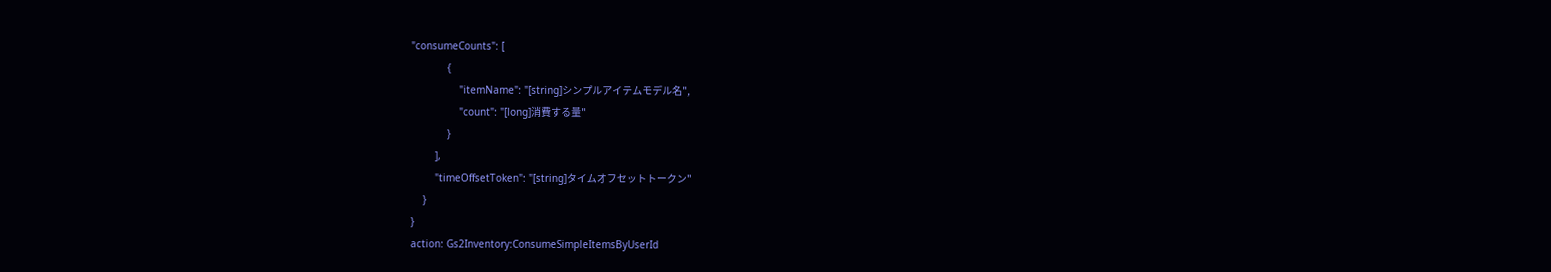"consumeCounts": [
            {
                "itemName": "[string]シンプルアイテムモデル名",
                "count": "[long]消費する量"
            }
        ],
        "timeOffsetToken": "[string]タイムオフセットトークン"
    }
}
action: Gs2Inventory:ConsumeSimpleItemsByUserId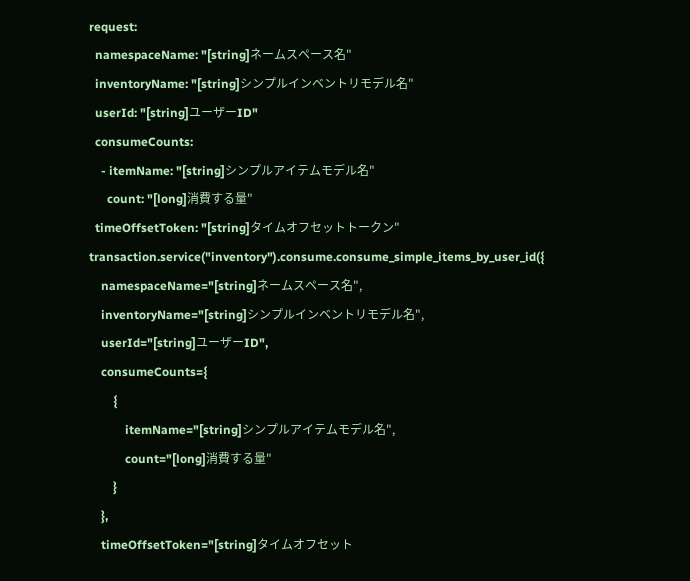request:
  namespaceName: "[string]ネームスペース名"
  inventoryName: "[string]シンプルインベントリモデル名"
  userId: "[string]ユーザーID"
  consumeCounts:
    - itemName: "[string]シンプルアイテムモデル名"
      count: "[long]消費する量"
  timeOffsetToken: "[string]タイムオフセットトークン"
transaction.service("inventory").consume.consume_simple_items_by_user_id({
    namespaceName="[string]ネームスペース名",
    inventoryName="[string]シンプルインベントリモデル名",
    userId="[string]ユーザーID",
    consumeCounts={
        {
            itemName="[string]シンプルアイテムモデル名",
            count="[long]消費する量"
        }
    },
    timeOffsetToken="[string]タイムオフセット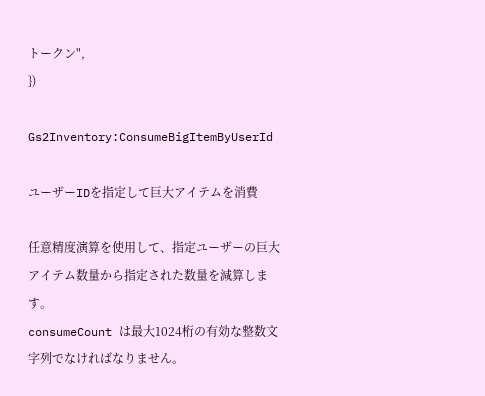トークン",
})

Gs2Inventory:ConsumeBigItemByUserId

ユーザーIDを指定して巨大アイテムを消費

任意精度演算を使用して、指定ユーザーの巨大アイテム数量から指定された数量を減算します。
consumeCount は最大1024桁の有効な整数文字列でなければなりません。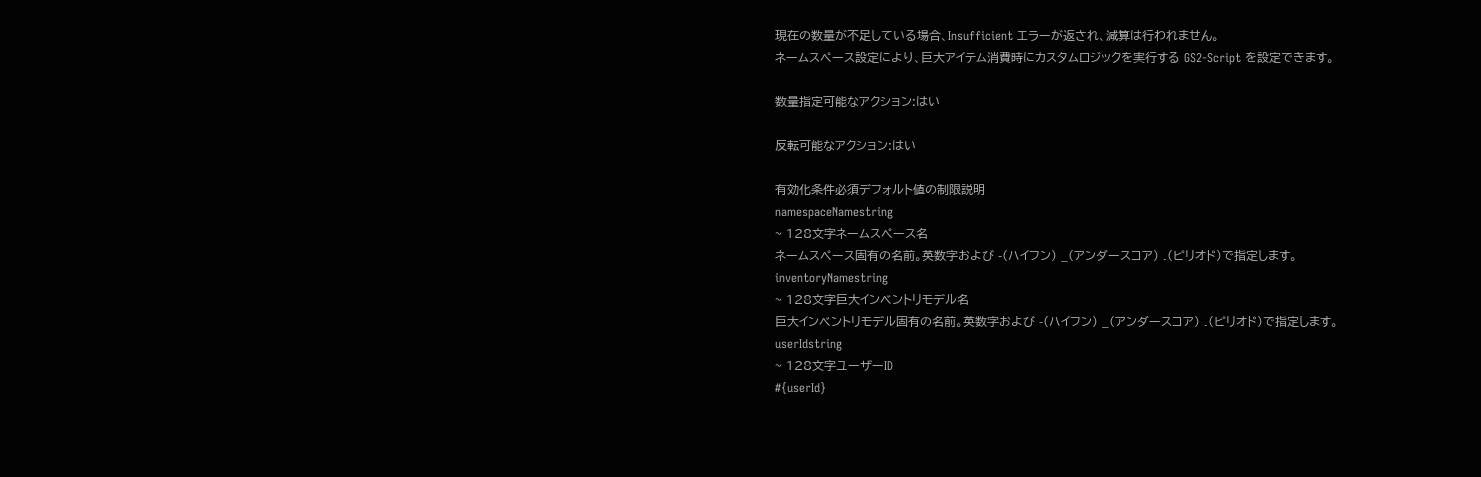現在の数量が不足している場合、Insufficient エラーが返され、減算は行われません。
ネームスペース設定により、巨大アイテム消費時にカスタムロジックを実行する GS2-Script を設定できます。

数量指定可能なアクション:はい

反転可能なアクション:はい

有効化条件必須デフォルト値の制限説明
namespaceNamestring
~ 128文字ネームスペース名
ネームスペース固有の名前。英数字および -(ハイフン) _(アンダースコア) .(ピリオド)で指定します。
inventoryNamestring
~ 128文字巨大インベントリモデル名
巨大インベントリモデル固有の名前。英数字および -(ハイフン) _(アンダースコア) .(ピリオド)で指定します。
userIdstring
~ 128文字ユーザーID
#{userId}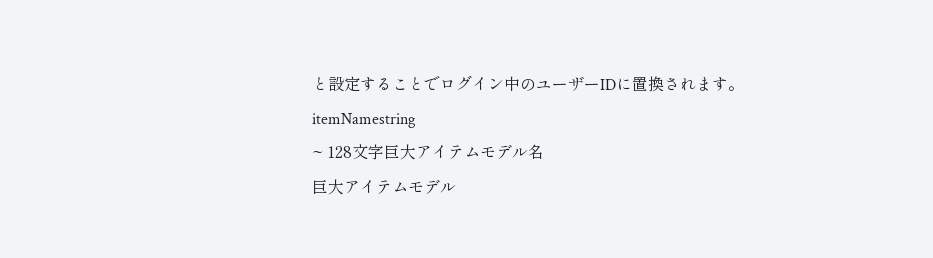と設定することでログイン中のユーザーIDに置換されます。
itemNamestring
~ 128文字巨大アイテムモデル名
巨大アイテムモデル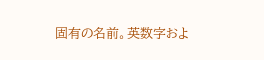固有の名前。英数字およ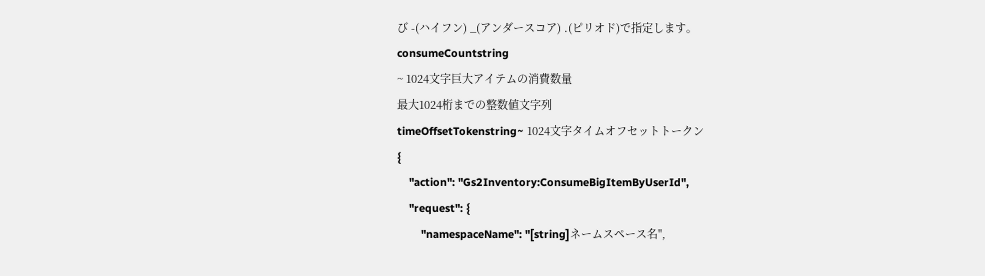び -(ハイフン) _(アンダースコア) .(ピリオド)で指定します。
consumeCountstring
~ 1024文字巨大アイテムの消費数量
最大1024桁までの整数値文字列
timeOffsetTokenstring~ 1024文字タイムオフセットトークン
{
    "action": "Gs2Inventory:ConsumeBigItemByUserId",
    "request": {
        "namespaceName": "[string]ネームスペース名",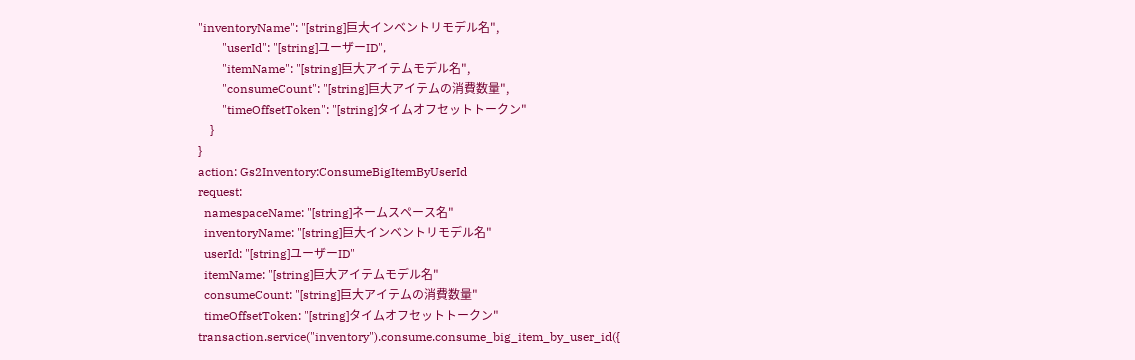"inventoryName": "[string]巨大インベントリモデル名",
        "userId": "[string]ユーザーID",
        "itemName": "[string]巨大アイテムモデル名",
        "consumeCount": "[string]巨大アイテムの消費数量",
        "timeOffsetToken": "[string]タイムオフセットトークン"
    }
}
action: Gs2Inventory:ConsumeBigItemByUserId
request:
  namespaceName: "[string]ネームスペース名"
  inventoryName: "[string]巨大インベントリモデル名"
  userId: "[string]ユーザーID"
  itemName: "[string]巨大アイテムモデル名"
  consumeCount: "[string]巨大アイテムの消費数量"
  timeOffsetToken: "[string]タイムオフセットトークン"
transaction.service("inventory").consume.consume_big_item_by_user_id({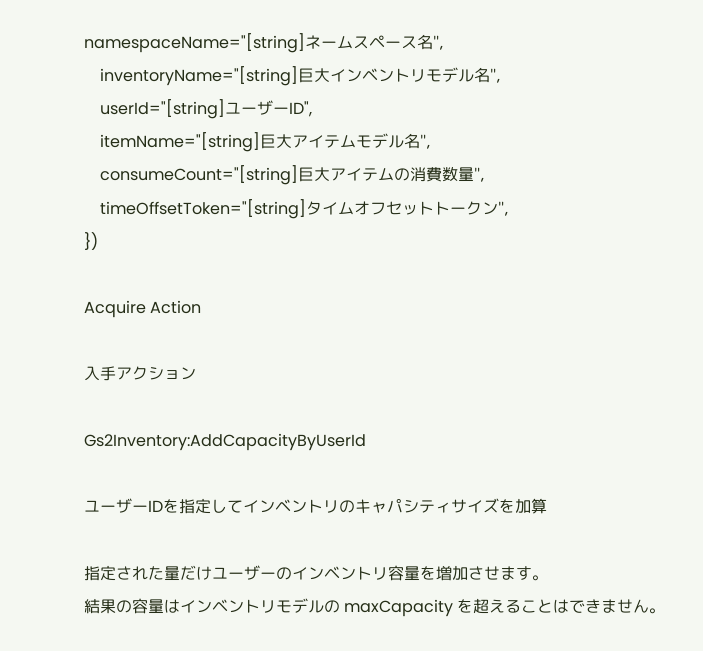namespaceName="[string]ネームスペース名",
    inventoryName="[string]巨大インベントリモデル名",
    userId="[string]ユーザーID",
    itemName="[string]巨大アイテムモデル名",
    consumeCount="[string]巨大アイテムの消費数量",
    timeOffsetToken="[string]タイムオフセットトークン",
})

Acquire Action

入手アクション

Gs2Inventory:AddCapacityByUserId

ユーザーIDを指定してインベントリのキャパシティサイズを加算

指定された量だけユーザーのインベントリ容量を増加させます。
結果の容量はインベントリモデルの maxCapacity を超えることはできません。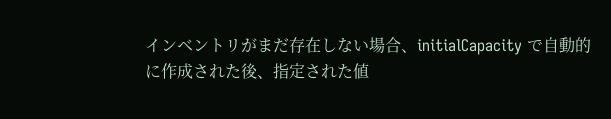インベントリがまだ存在しない場合、initialCapacity で自動的に作成された後、指定された値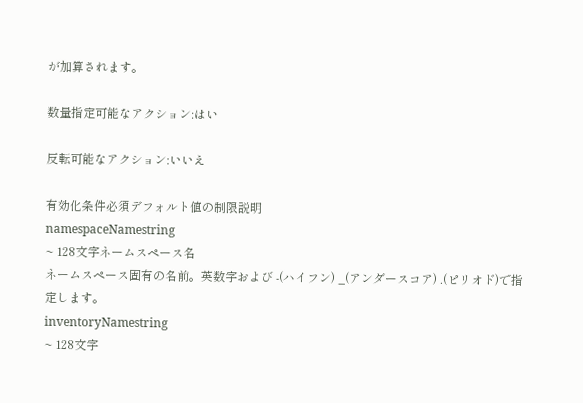が加算されます。

数量指定可能なアクション:はい

反転可能なアクション:いいえ

有効化条件必須デフォルト値の制限説明
namespaceNamestring
~ 128文字ネームスペース名
ネームスペース固有の名前。英数字および -(ハイフン) _(アンダースコア) .(ピリオド)で指定します。
inventoryNamestring
~ 128文字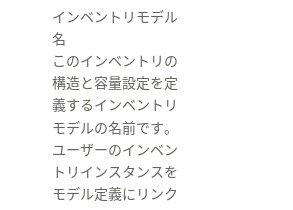インベントリモデル名
このインベントリの構造と容量設定を定義するインベントリモデルの名前です。ユーザーのインベントリインスタンスをモデル定義にリンク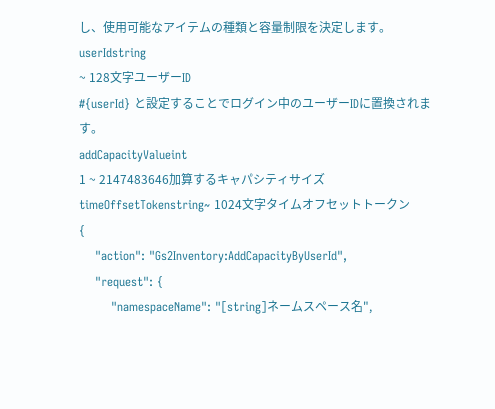し、使用可能なアイテムの種類と容量制限を決定します。
userIdstring
~ 128文字ユーザーID
#{userId} と設定することでログイン中のユーザーIDに置換されます。
addCapacityValueint
1 ~ 2147483646加算するキャパシティサイズ
timeOffsetTokenstring~ 1024文字タイムオフセットトークン
{
    "action": "Gs2Inventory:AddCapacityByUserId",
    "request": {
        "namespaceName": "[string]ネームスペース名",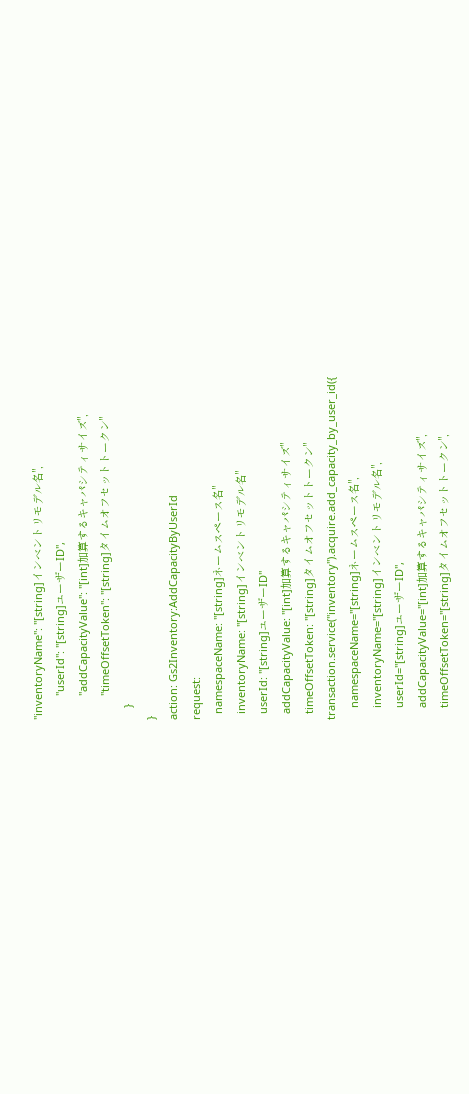"inventoryName": "[string]インベントリモデル名",
        "userId": "[string]ユーザーID",
        "addCapacityValue": "[int]加算するキャパシティサイズ",
        "timeOffsetToken": "[string]タイムオフセットトークン"
    }
}
action: Gs2Inventory:AddCapacityByUserId
request:
  namespaceName: "[string]ネームスペース名"
  inventoryName: "[string]インベントリモデル名"
  userId: "[string]ユーザーID"
  addCapacityValue: "[int]加算するキャパシティサイズ"
  timeOffsetToken: "[string]タイムオフセットトークン"
transaction.service("inventory").acquire.add_capacity_by_user_id({
    namespaceName="[string]ネームスペース名",
    inventoryName="[string]インベントリモデル名",
    userId="[string]ユーザーID",
    addCapacityValue="[int]加算するキャパシティサイズ",
    timeOffsetToken="[string]タイムオフセットトークン",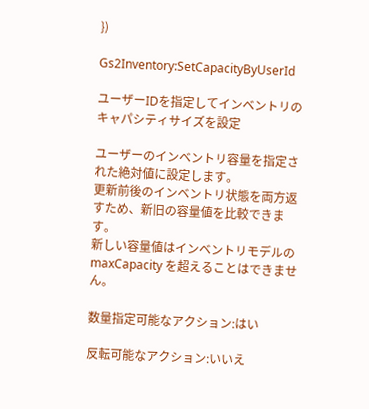})

Gs2Inventory:SetCapacityByUserId

ユーザーIDを指定してインベントリのキャパシティサイズを設定

ユーザーのインベントリ容量を指定された絶対値に設定します。
更新前後のインベントリ状態を両方返すため、新旧の容量値を比較できます。
新しい容量値はインベントリモデルの maxCapacity を超えることはできません。

数量指定可能なアクション:はい

反転可能なアクション:いいえ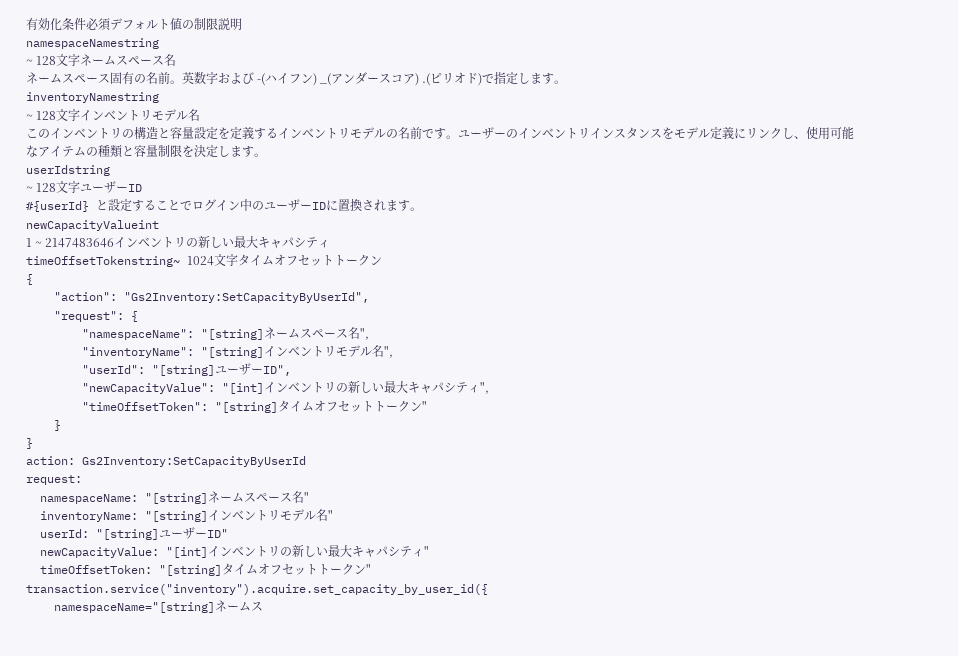有効化条件必須デフォルト値の制限説明
namespaceNamestring
~ 128文字ネームスペース名
ネームスペース固有の名前。英数字および -(ハイフン) _(アンダースコア) .(ピリオド)で指定します。
inventoryNamestring
~ 128文字インベントリモデル名
このインベントリの構造と容量設定を定義するインベントリモデルの名前です。ユーザーのインベントリインスタンスをモデル定義にリンクし、使用可能なアイテムの種類と容量制限を決定します。
userIdstring
~ 128文字ユーザーID
#{userId} と設定することでログイン中のユーザーIDに置換されます。
newCapacityValueint
1 ~ 2147483646インベントリの新しい最大キャパシティ
timeOffsetTokenstring~ 1024文字タイムオフセットトークン
{
    "action": "Gs2Inventory:SetCapacityByUserId",
    "request": {
        "namespaceName": "[string]ネームスペース名",
        "inventoryName": "[string]インベントリモデル名",
        "userId": "[string]ユーザーID",
        "newCapacityValue": "[int]インベントリの新しい最大キャパシティ",
        "timeOffsetToken": "[string]タイムオフセットトークン"
    }
}
action: Gs2Inventory:SetCapacityByUserId
request:
  namespaceName: "[string]ネームスペース名"
  inventoryName: "[string]インベントリモデル名"
  userId: "[string]ユーザーID"
  newCapacityValue: "[int]インベントリの新しい最大キャパシティ"
  timeOffsetToken: "[string]タイムオフセットトークン"
transaction.service("inventory").acquire.set_capacity_by_user_id({
    namespaceName="[string]ネームス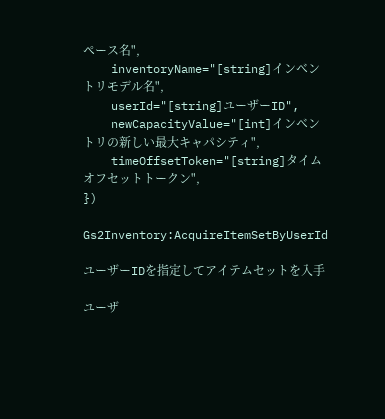ペース名",
    inventoryName="[string]インベントリモデル名",
    userId="[string]ユーザーID",
    newCapacityValue="[int]インベントリの新しい最大キャパシティ",
    timeOffsetToken="[string]タイムオフセットトークン",
})

Gs2Inventory:AcquireItemSetByUserId

ユーザーIDを指定してアイテムセットを入手

ユーザ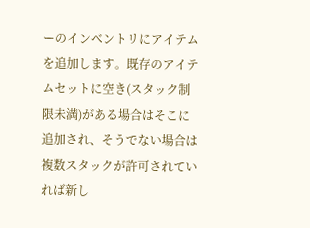ーのインベントリにアイテムを追加します。既存のアイテムセットに空き(スタック制限未満)がある場合はそこに追加され、そうでない場合は複数スタックが許可されていれば新し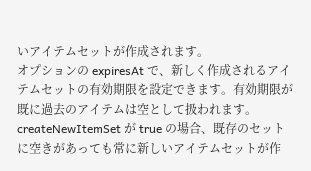いアイテムセットが作成されます。
オプションの expiresAt で、新しく作成されるアイテムセットの有効期限を設定できます。有効期限が既に過去のアイテムは空として扱われます。
createNewItemSet が true の場合、既存のセットに空きがあっても常に新しいアイテムセットが作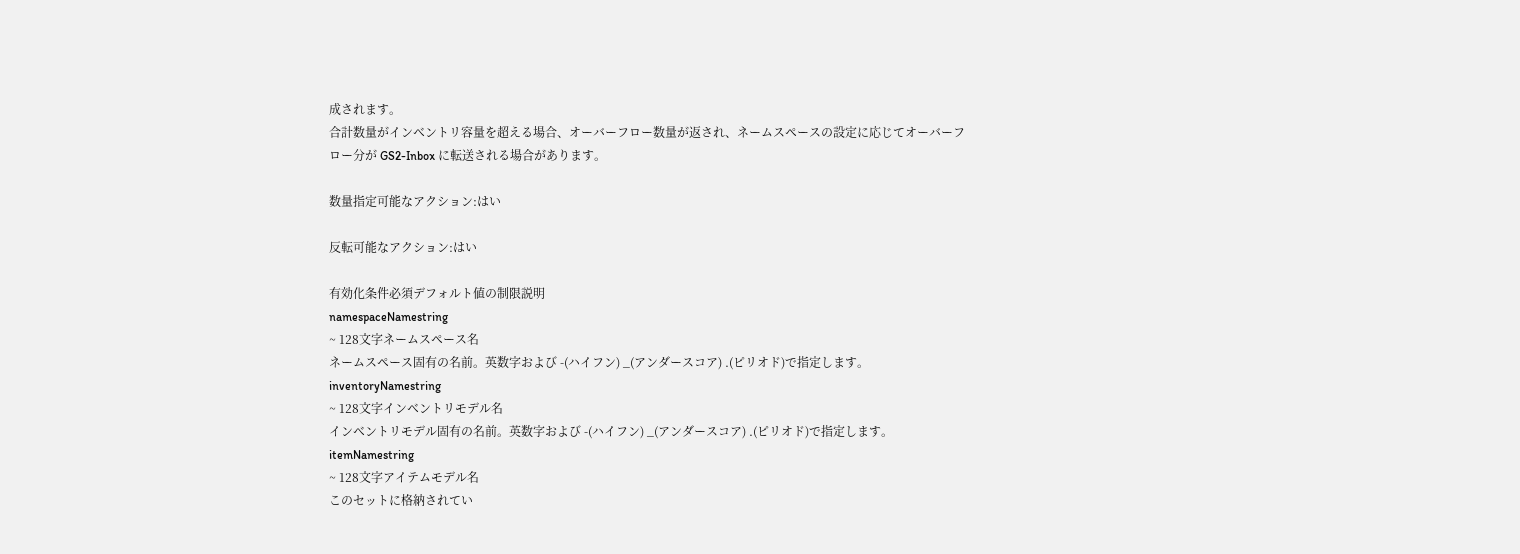成されます。
合計数量がインベントリ容量を超える場合、オーバーフロー数量が返され、ネームスペースの設定に応じてオーバーフロー分が GS2-Inbox に転送される場合があります。

数量指定可能なアクション:はい

反転可能なアクション:はい

有効化条件必須デフォルト値の制限説明
namespaceNamestring
~ 128文字ネームスペース名
ネームスペース固有の名前。英数字および -(ハイフン) _(アンダースコア) .(ピリオド)で指定します。
inventoryNamestring
~ 128文字インベントリモデル名
インベントリモデル固有の名前。英数字および -(ハイフン) _(アンダースコア) .(ピリオド)で指定します。
itemNamestring
~ 128文字アイテムモデル名
このセットに格納されてい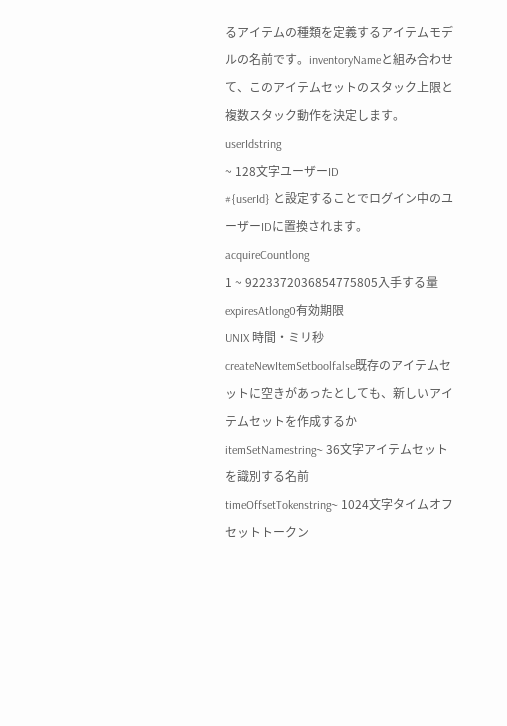るアイテムの種類を定義するアイテムモデルの名前です。inventoryNameと組み合わせて、このアイテムセットのスタック上限と複数スタック動作を決定します。
userIdstring
~ 128文字ユーザーID
#{userId} と設定することでログイン中のユーザーIDに置換されます。
acquireCountlong
1 ~ 9223372036854775805入手する量
expiresAtlong0有効期限
UNIX 時間・ミリ秒
createNewItemSetboolfalse既存のアイテムセットに空きがあったとしても、新しいアイテムセットを作成するか
itemSetNamestring~ 36文字アイテムセットを識別する名前
timeOffsetTokenstring~ 1024文字タイムオフセットトークン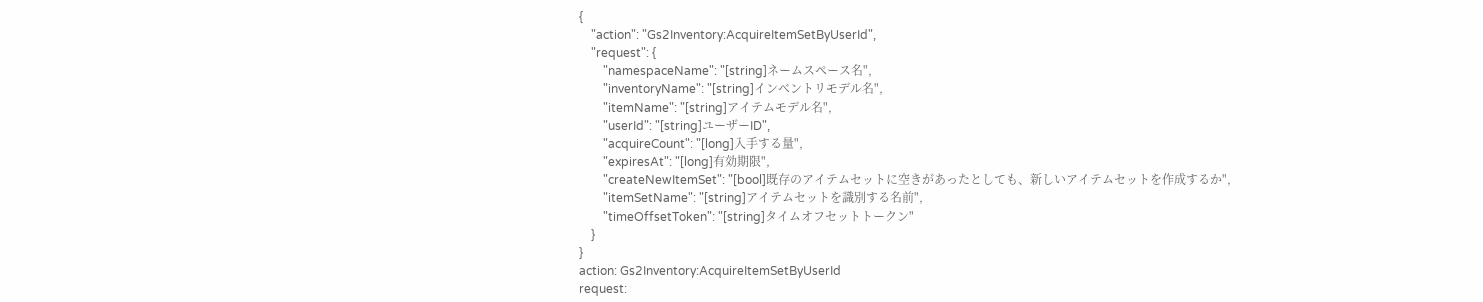{
    "action": "Gs2Inventory:AcquireItemSetByUserId",
    "request": {
        "namespaceName": "[string]ネームスペース名",
        "inventoryName": "[string]インベントリモデル名",
        "itemName": "[string]アイテムモデル名",
        "userId": "[string]ユーザーID",
        "acquireCount": "[long]入手する量",
        "expiresAt": "[long]有効期限",
        "createNewItemSet": "[bool]既存のアイテムセットに空きがあったとしても、新しいアイテムセットを作成するか",
        "itemSetName": "[string]アイテムセットを識別する名前",
        "timeOffsetToken": "[string]タイムオフセットトークン"
    }
}
action: Gs2Inventory:AcquireItemSetByUserId
request: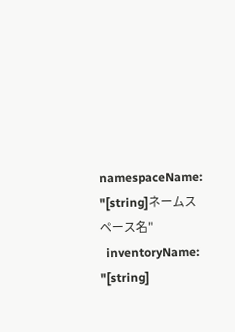namespaceName: "[string]ネームスペース名"
  inventoryName: "[string]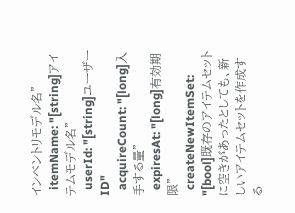インベントリモデル名"
  itemName: "[string]アイテムモデル名"
  userId: "[string]ユーザーID"
  acquireCount: "[long]入手する量"
  expiresAt: "[long]有効期限"
  createNewItemSet: "[bool]既存のアイテムセットに空きがあったとしても、新しいアイテムセットを作成する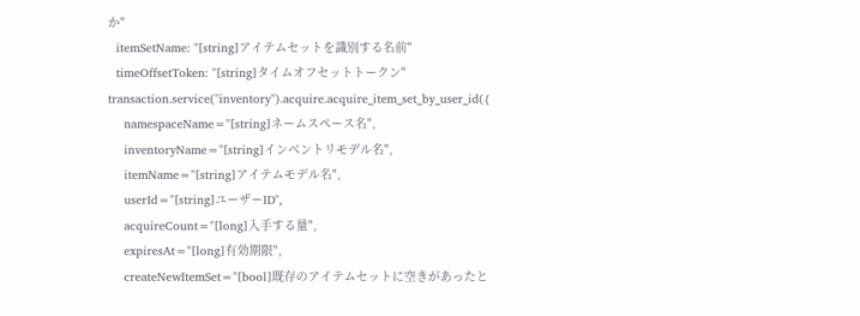か"
  itemSetName: "[string]アイテムセットを識別する名前"
  timeOffsetToken: "[string]タイムオフセットトークン"
transaction.service("inventory").acquire.acquire_item_set_by_user_id({
    namespaceName="[string]ネームスペース名",
    inventoryName="[string]インベントリモデル名",
    itemName="[string]アイテムモデル名",
    userId="[string]ユーザーID",
    acquireCount="[long]入手する量",
    expiresAt="[long]有効期限",
    createNewItemSet="[bool]既存のアイテムセットに空きがあったと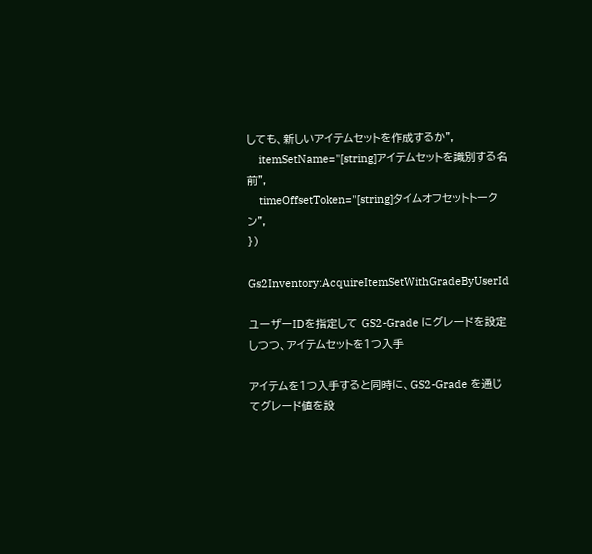しても、新しいアイテムセットを作成するか",
    itemSetName="[string]アイテムセットを識別する名前",
    timeOffsetToken="[string]タイムオフセットトークン",
})

Gs2Inventory:AcquireItemSetWithGradeByUserId

ユーザーIDを指定して GS2-Grade にグレードを設定しつつ、アイテムセットを1つ入手

アイテムを1つ入手すると同時に、GS2-Grade を通じてグレード値を設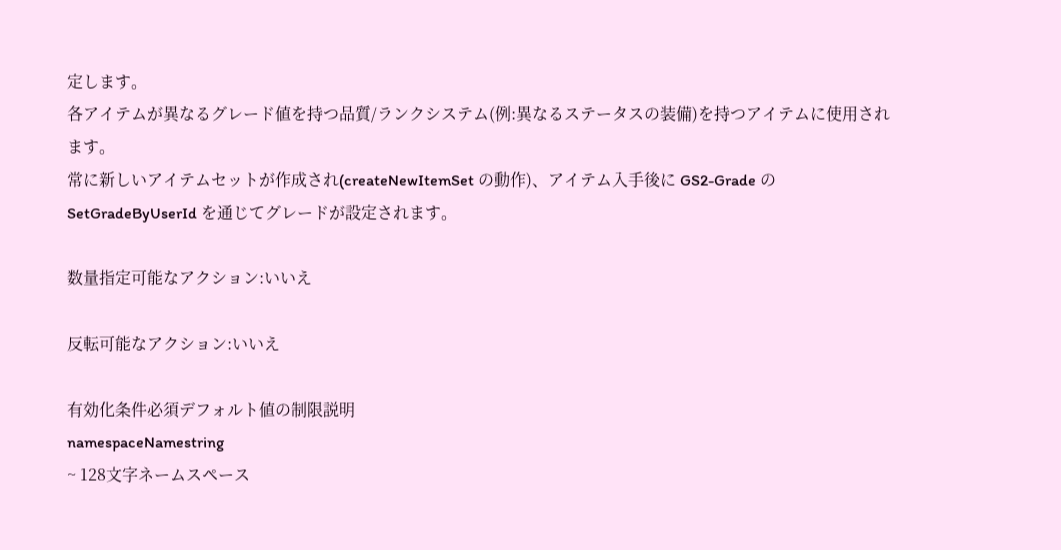定します。
各アイテムが異なるグレード値を持つ品質/ランクシステム(例:異なるステータスの装備)を持つアイテムに使用されます。
常に新しいアイテムセットが作成され(createNewItemSet の動作)、アイテム入手後に GS2-Grade の SetGradeByUserId を通じてグレードが設定されます。

数量指定可能なアクション:いいえ

反転可能なアクション:いいえ

有効化条件必須デフォルト値の制限説明
namespaceNamestring
~ 128文字ネームスペース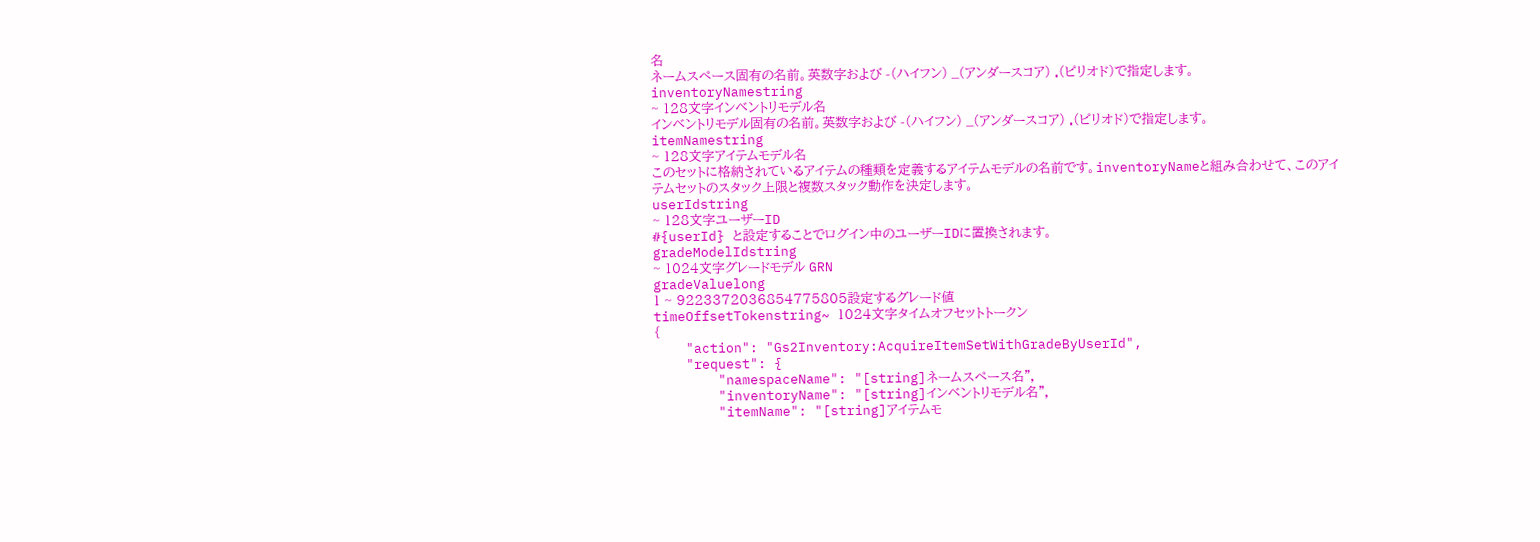名
ネームスペース固有の名前。英数字および -(ハイフン) _(アンダースコア) .(ピリオド)で指定します。
inventoryNamestring
~ 128文字インベントリモデル名
インベントリモデル固有の名前。英数字および -(ハイフン) _(アンダースコア) .(ピリオド)で指定します。
itemNamestring
~ 128文字アイテムモデル名
このセットに格納されているアイテムの種類を定義するアイテムモデルの名前です。inventoryNameと組み合わせて、このアイテムセットのスタック上限と複数スタック動作を決定します。
userIdstring
~ 128文字ユーザーID
#{userId} と設定することでログイン中のユーザーIDに置換されます。
gradeModelIdstring
~ 1024文字グレードモデル GRN
gradeValuelong
1 ~ 9223372036854775805設定するグレード値
timeOffsetTokenstring~ 1024文字タイムオフセットトークン
{
    "action": "Gs2Inventory:AcquireItemSetWithGradeByUserId",
    "request": {
        "namespaceName": "[string]ネームスペース名",
        "inventoryName": "[string]インベントリモデル名",
        "itemName": "[string]アイテムモ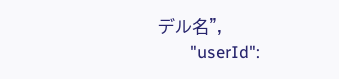デル名",
        "userId":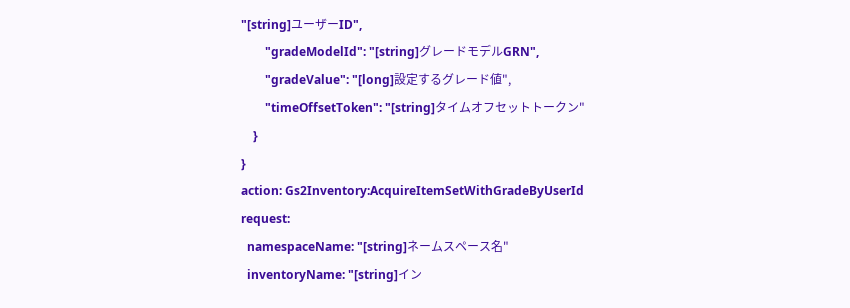"[string]ユーザーID",
        "gradeModelId": "[string]グレードモデルGRN",
        "gradeValue": "[long]設定するグレード値",
        "timeOffsetToken": "[string]タイムオフセットトークン"
    }
}
action: Gs2Inventory:AcquireItemSetWithGradeByUserId
request:
  namespaceName: "[string]ネームスペース名"
  inventoryName: "[string]イン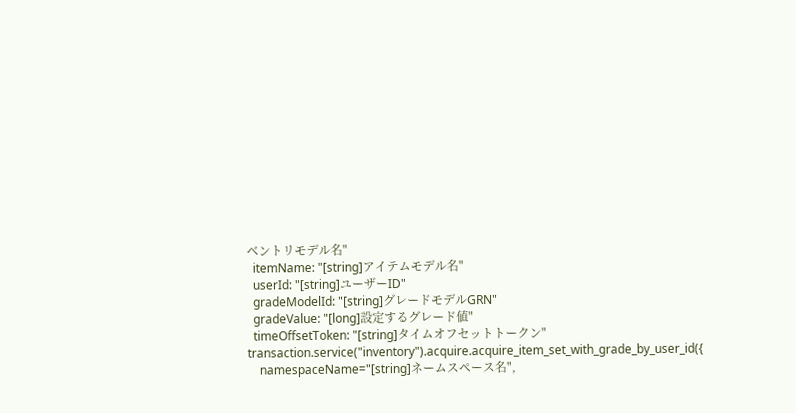ベントリモデル名"
  itemName: "[string]アイテムモデル名"
  userId: "[string]ユーザーID"
  gradeModelId: "[string]グレードモデルGRN"
  gradeValue: "[long]設定するグレード値"
  timeOffsetToken: "[string]タイムオフセットトークン"
transaction.service("inventory").acquire.acquire_item_set_with_grade_by_user_id({
    namespaceName="[string]ネームスペース名",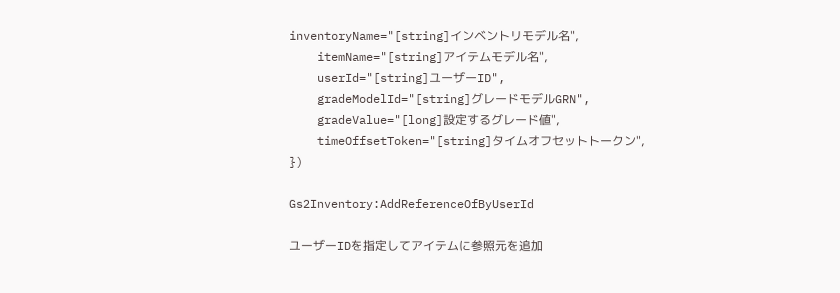inventoryName="[string]インベントリモデル名",
    itemName="[string]アイテムモデル名",
    userId="[string]ユーザーID",
    gradeModelId="[string]グレードモデルGRN",
    gradeValue="[long]設定するグレード値",
    timeOffsetToken="[string]タイムオフセットトークン",
})

Gs2Inventory:AddReferenceOfByUserId

ユーザーIDを指定してアイテムに参照元を追加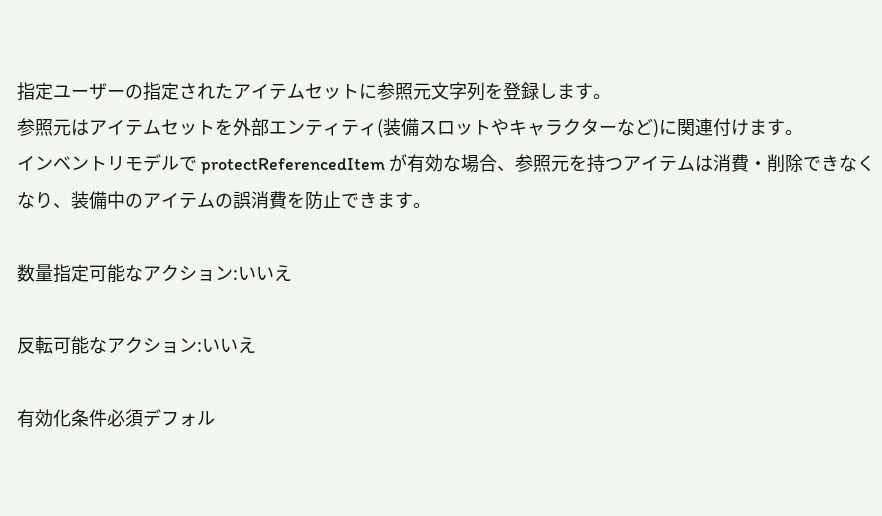指定ユーザーの指定されたアイテムセットに参照元文字列を登録します。
参照元はアイテムセットを外部エンティティ(装備スロットやキャラクターなど)に関連付けます。
インベントリモデルで protectReferencedItem が有効な場合、参照元を持つアイテムは消費・削除できなくなり、装備中のアイテムの誤消費を防止できます。

数量指定可能なアクション:いいえ

反転可能なアクション:いいえ

有効化条件必須デフォル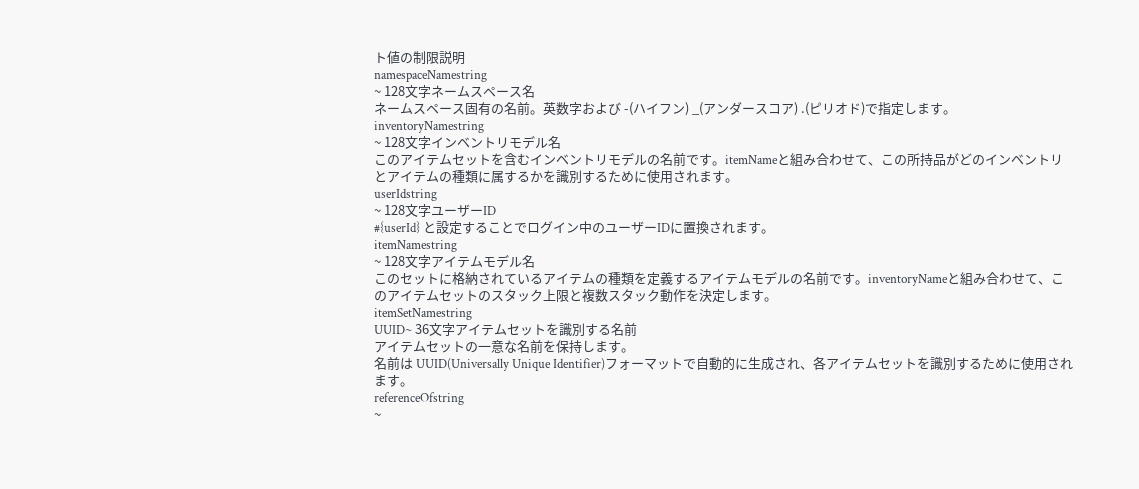ト値の制限説明
namespaceNamestring
~ 128文字ネームスペース名
ネームスペース固有の名前。英数字および -(ハイフン) _(アンダースコア) .(ピリオド)で指定します。
inventoryNamestring
~ 128文字インベントリモデル名
このアイテムセットを含むインベントリモデルの名前です。itemNameと組み合わせて、この所持品がどのインベントリとアイテムの種類に属するかを識別するために使用されます。
userIdstring
~ 128文字ユーザーID
#{userId} と設定することでログイン中のユーザーIDに置換されます。
itemNamestring
~ 128文字アイテムモデル名
このセットに格納されているアイテムの種類を定義するアイテムモデルの名前です。inventoryNameと組み合わせて、このアイテムセットのスタック上限と複数スタック動作を決定します。
itemSetNamestring
UUID~ 36文字アイテムセットを識別する名前
アイテムセットの一意な名前を保持します。
名前は UUID(Universally Unique Identifier)フォーマットで自動的に生成され、各アイテムセットを識別するために使用されます。
referenceOfstring
~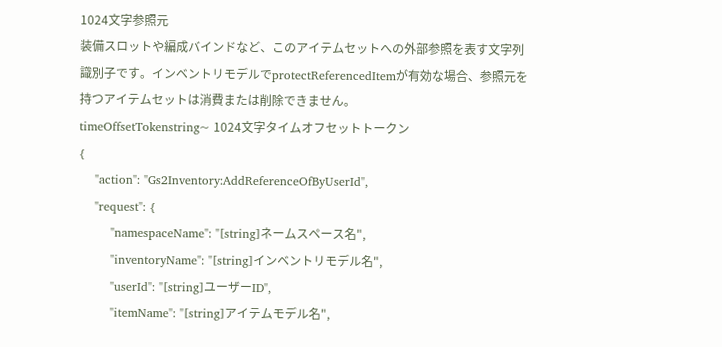1024文字参照元
装備スロットや編成バインドなど、このアイテムセットへの外部参照を表す文字列識別子です。インベントリモデルでprotectReferencedItemが有効な場合、参照元を持つアイテムセットは消費または削除できません。
timeOffsetTokenstring~ 1024文字タイムオフセットトークン
{
    "action": "Gs2Inventory:AddReferenceOfByUserId",
    "request": {
        "namespaceName": "[string]ネームスペース名",
        "inventoryName": "[string]インベントリモデル名",
        "userId": "[string]ユーザーID",
        "itemName": "[string]アイテムモデル名",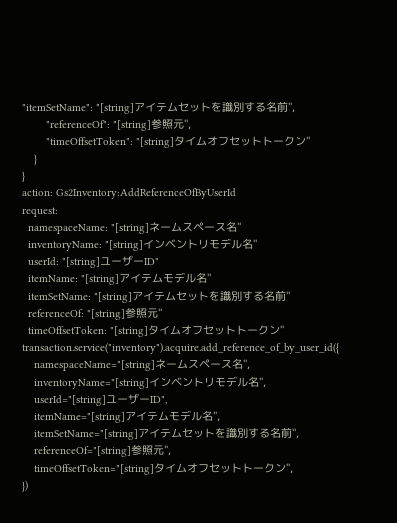"itemSetName": "[string]アイテムセットを識別する名前",
        "referenceOf": "[string]参照元",
        "timeOffsetToken": "[string]タイムオフセットトークン"
    }
}
action: Gs2Inventory:AddReferenceOfByUserId
request:
  namespaceName: "[string]ネームスペース名"
  inventoryName: "[string]インベントリモデル名"
  userId: "[string]ユーザーID"
  itemName: "[string]アイテムモデル名"
  itemSetName: "[string]アイテムセットを識別する名前"
  referenceOf: "[string]参照元"
  timeOffsetToken: "[string]タイムオフセットトークン"
transaction.service("inventory").acquire.add_reference_of_by_user_id({
    namespaceName="[string]ネームスペース名",
    inventoryName="[string]インベントリモデル名",
    userId="[string]ユーザーID",
    itemName="[string]アイテムモデル名",
    itemSetName="[string]アイテムセットを識別する名前",
    referenceOf="[string]参照元",
    timeOffsetToken="[string]タイムオフセットトークン",
})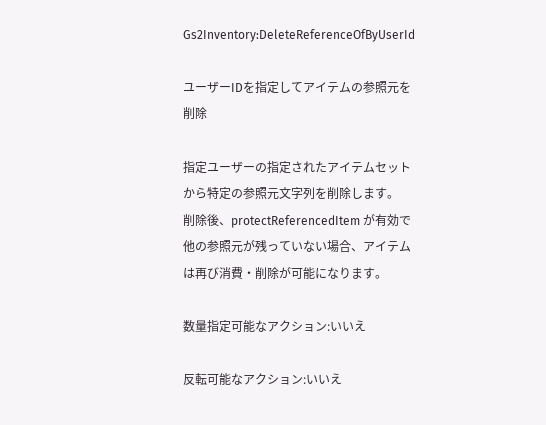Gs2Inventory:DeleteReferenceOfByUserId

ユーザーIDを指定してアイテムの参照元を削除

指定ユーザーの指定されたアイテムセットから特定の参照元文字列を削除します。
削除後、protectReferencedItem が有効で他の参照元が残っていない場合、アイテムは再び消費・削除が可能になります。

数量指定可能なアクション:いいえ

反転可能なアクション:いいえ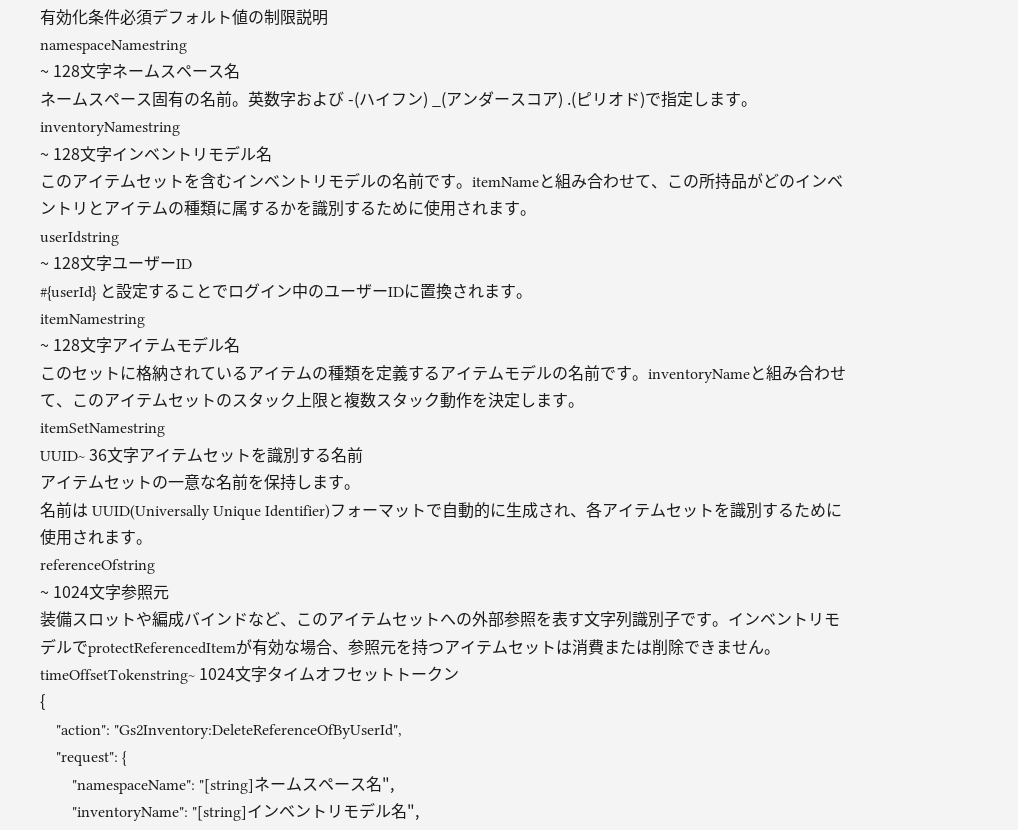有効化条件必須デフォルト値の制限説明
namespaceNamestring
~ 128文字ネームスペース名
ネームスペース固有の名前。英数字および -(ハイフン) _(アンダースコア) .(ピリオド)で指定します。
inventoryNamestring
~ 128文字インベントリモデル名
このアイテムセットを含むインベントリモデルの名前です。itemNameと組み合わせて、この所持品がどのインベントリとアイテムの種類に属するかを識別するために使用されます。
userIdstring
~ 128文字ユーザーID
#{userId} と設定することでログイン中のユーザーIDに置換されます。
itemNamestring
~ 128文字アイテムモデル名
このセットに格納されているアイテムの種類を定義するアイテムモデルの名前です。inventoryNameと組み合わせて、このアイテムセットのスタック上限と複数スタック動作を決定します。
itemSetNamestring
UUID~ 36文字アイテムセットを識別する名前
アイテムセットの一意な名前を保持します。
名前は UUID(Universally Unique Identifier)フォーマットで自動的に生成され、各アイテムセットを識別するために使用されます。
referenceOfstring
~ 1024文字参照元
装備スロットや編成バインドなど、このアイテムセットへの外部参照を表す文字列識別子です。インベントリモデルでprotectReferencedItemが有効な場合、参照元を持つアイテムセットは消費または削除できません。
timeOffsetTokenstring~ 1024文字タイムオフセットトークン
{
    "action": "Gs2Inventory:DeleteReferenceOfByUserId",
    "request": {
        "namespaceName": "[string]ネームスペース名",
        "inventoryName": "[string]インベントリモデル名",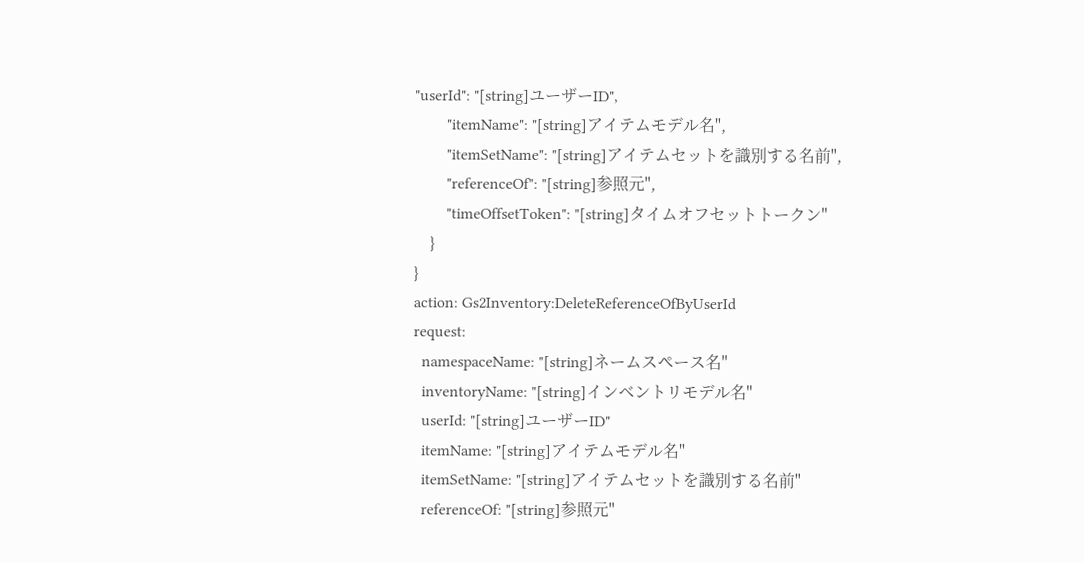"userId": "[string]ユーザーID",
        "itemName": "[string]アイテムモデル名",
        "itemSetName": "[string]アイテムセットを識別する名前",
        "referenceOf": "[string]参照元",
        "timeOffsetToken": "[string]タイムオフセットトークン"
    }
}
action: Gs2Inventory:DeleteReferenceOfByUserId
request:
  namespaceName: "[string]ネームスペース名"
  inventoryName: "[string]インベントリモデル名"
  userId: "[string]ユーザーID"
  itemName: "[string]アイテムモデル名"
  itemSetName: "[string]アイテムセットを識別する名前"
  referenceOf: "[string]参照元"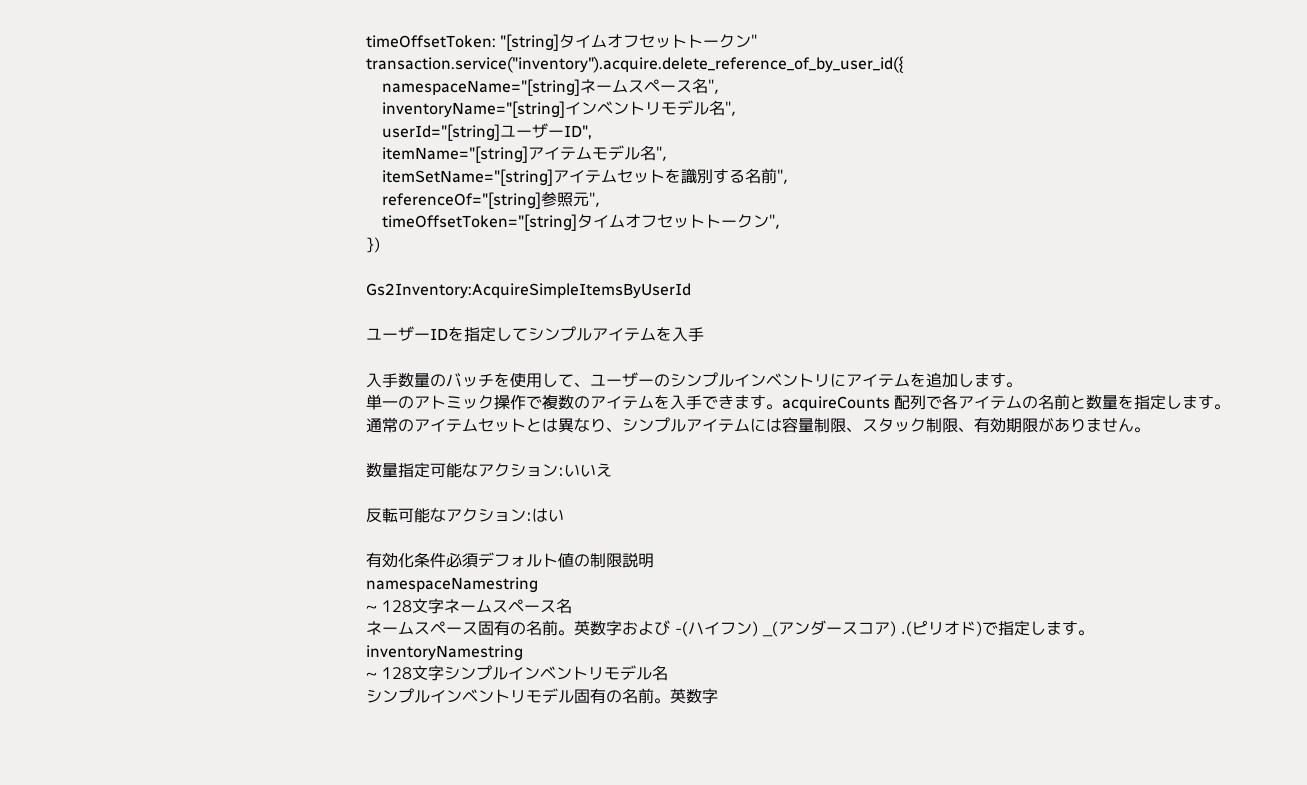timeOffsetToken: "[string]タイムオフセットトークン"
transaction.service("inventory").acquire.delete_reference_of_by_user_id({
    namespaceName="[string]ネームスペース名",
    inventoryName="[string]インベントリモデル名",
    userId="[string]ユーザーID",
    itemName="[string]アイテムモデル名",
    itemSetName="[string]アイテムセットを識別する名前",
    referenceOf="[string]参照元",
    timeOffsetToken="[string]タイムオフセットトークン",
})

Gs2Inventory:AcquireSimpleItemsByUserId

ユーザーIDを指定してシンプルアイテムを入手

入手数量のバッチを使用して、ユーザーのシンプルインベントリにアイテムを追加します。
単一のアトミック操作で複数のアイテムを入手できます。acquireCounts 配列で各アイテムの名前と数量を指定します。
通常のアイテムセットとは異なり、シンプルアイテムには容量制限、スタック制限、有効期限がありません。

数量指定可能なアクション:いいえ

反転可能なアクション:はい

有効化条件必須デフォルト値の制限説明
namespaceNamestring
~ 128文字ネームスペース名
ネームスペース固有の名前。英数字および -(ハイフン) _(アンダースコア) .(ピリオド)で指定します。
inventoryNamestring
~ 128文字シンプルインベントリモデル名
シンプルインベントリモデル固有の名前。英数字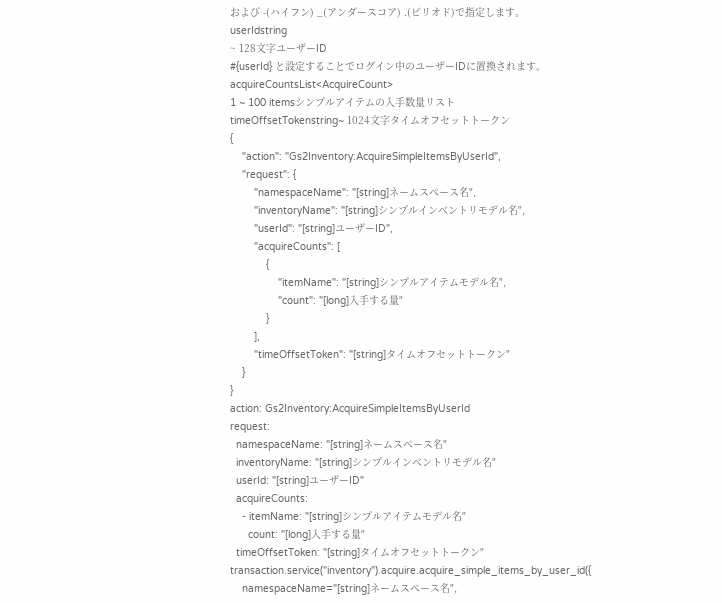および -(ハイフン) _(アンダースコア) .(ピリオド)で指定します。
userIdstring
~ 128文字ユーザーID
#{userId} と設定することでログイン中のユーザーIDに置換されます。
acquireCountsList<AcquireCount>
1 ~ 100 itemsシンプルアイテムの入手数量リスト
timeOffsetTokenstring~ 1024文字タイムオフセットトークン
{
    "action": "Gs2Inventory:AcquireSimpleItemsByUserId",
    "request": {
        "namespaceName": "[string]ネームスペース名",
        "inventoryName": "[string]シンプルインベントリモデル名",
        "userId": "[string]ユーザーID",
        "acquireCounts": [
            {
                "itemName": "[string]シンプルアイテムモデル名",
                "count": "[long]入手する量"
            }
        ],
        "timeOffsetToken": "[string]タイムオフセットトークン"
    }
}
action: Gs2Inventory:AcquireSimpleItemsByUserId
request:
  namespaceName: "[string]ネームスペース名"
  inventoryName: "[string]シンプルインベントリモデル名"
  userId: "[string]ユーザーID"
  acquireCounts:
    - itemName: "[string]シンプルアイテムモデル名"
      count: "[long]入手する量"
  timeOffsetToken: "[string]タイムオフセットトークン"
transaction.service("inventory").acquire.acquire_simple_items_by_user_id({
    namespaceName="[string]ネームスペース名",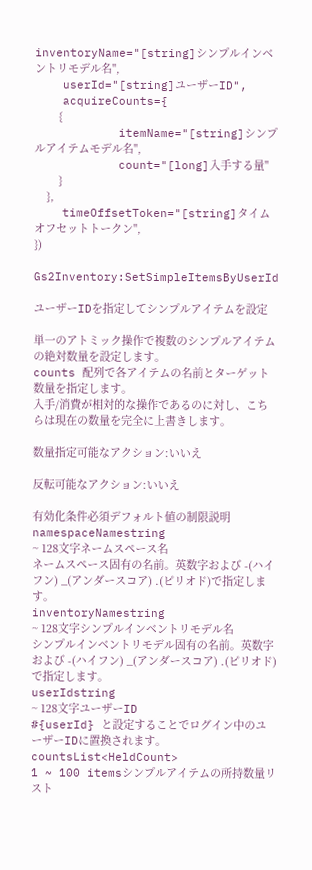inventoryName="[string]シンプルインベントリモデル名",
    userId="[string]ユーザーID",
    acquireCounts={
        {
            itemName="[string]シンプルアイテムモデル名",
            count="[long]入手する量"
        }
    },
    timeOffsetToken="[string]タイムオフセットトークン",
})

Gs2Inventory:SetSimpleItemsByUserId

ユーザーIDを指定してシンプルアイテムを設定

単一のアトミック操作で複数のシンプルアイテムの絶対数量を設定します。
counts 配列で各アイテムの名前とターゲット数量を指定します。
入手/消費が相対的な操作であるのに対し、こちらは現在の数量を完全に上書きします。

数量指定可能なアクション:いいえ

反転可能なアクション:いいえ

有効化条件必須デフォルト値の制限説明
namespaceNamestring
~ 128文字ネームスペース名
ネームスペース固有の名前。英数字および -(ハイフン) _(アンダースコア) .(ピリオド)で指定します。
inventoryNamestring
~ 128文字シンプルインベントリモデル名
シンプルインベントリモデル固有の名前。英数字および -(ハイフン) _(アンダースコア) .(ピリオド)で指定します。
userIdstring
~ 128文字ユーザーID
#{userId} と設定することでログイン中のユーザーIDに置換されます。
countsList<HeldCount>
1 ~ 100 itemsシンプルアイテムの所持数量リスト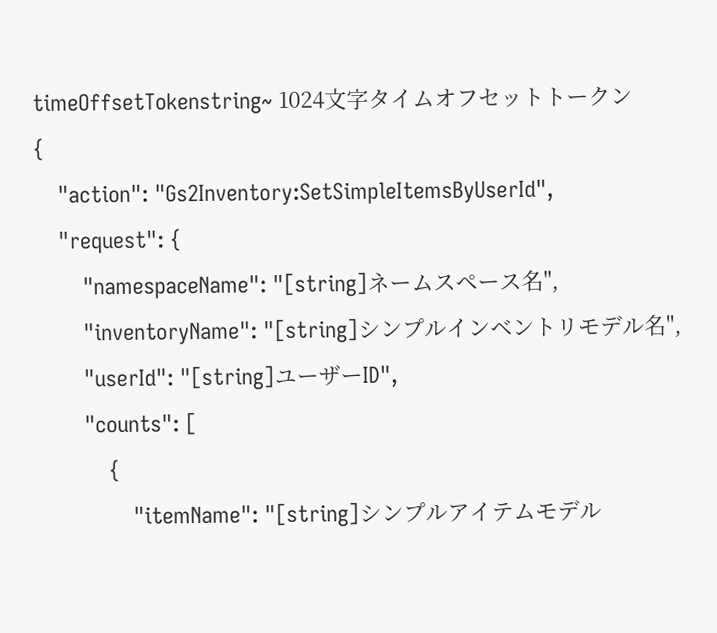timeOffsetTokenstring~ 1024文字タイムオフセットトークン
{
    "action": "Gs2Inventory:SetSimpleItemsByUserId",
    "request": {
        "namespaceName": "[string]ネームスペース名",
        "inventoryName": "[string]シンプルインベントリモデル名",
        "userId": "[string]ユーザーID",
        "counts": [
            {
                "itemName": "[string]シンプルアイテムモデル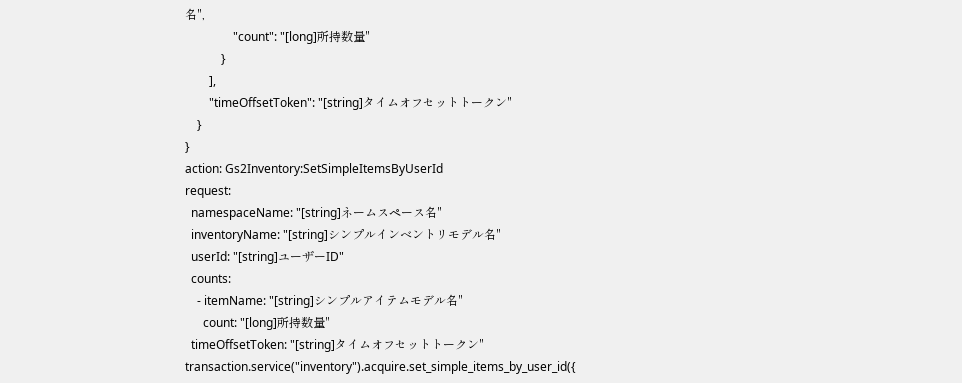名",
                "count": "[long]所持数量"
            }
        ],
        "timeOffsetToken": "[string]タイムオフセットトークン"
    }
}
action: Gs2Inventory:SetSimpleItemsByUserId
request:
  namespaceName: "[string]ネームスペース名"
  inventoryName: "[string]シンプルインベントリモデル名"
  userId: "[string]ユーザーID"
  counts:
    - itemName: "[string]シンプルアイテムモデル名"
      count: "[long]所持数量"
  timeOffsetToken: "[string]タイムオフセットトークン"
transaction.service("inventory").acquire.set_simple_items_by_user_id({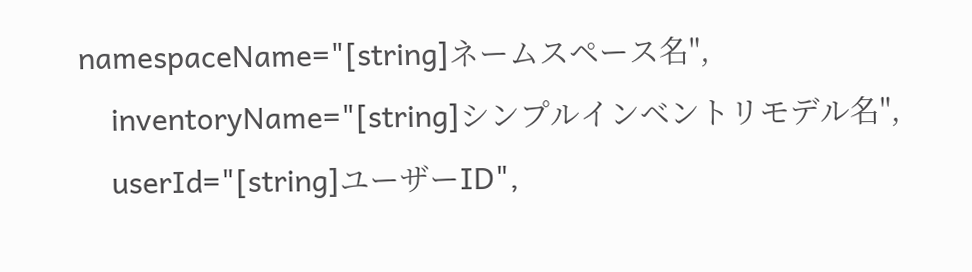namespaceName="[string]ネームスペース名",
    inventoryName="[string]シンプルインベントリモデル名",
    userId="[string]ユーザーID",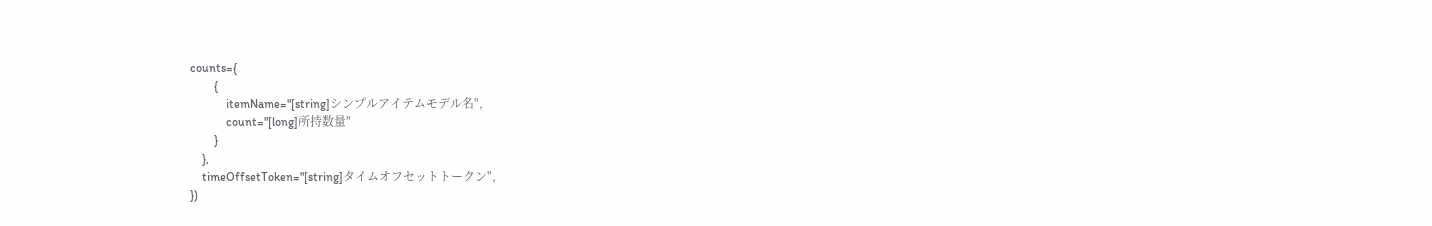counts={
        {
            itemName="[string]シンプルアイテムモデル名",
            count="[long]所持数量"
        }
    },
    timeOffsetToken="[string]タイムオフセットトークン",
})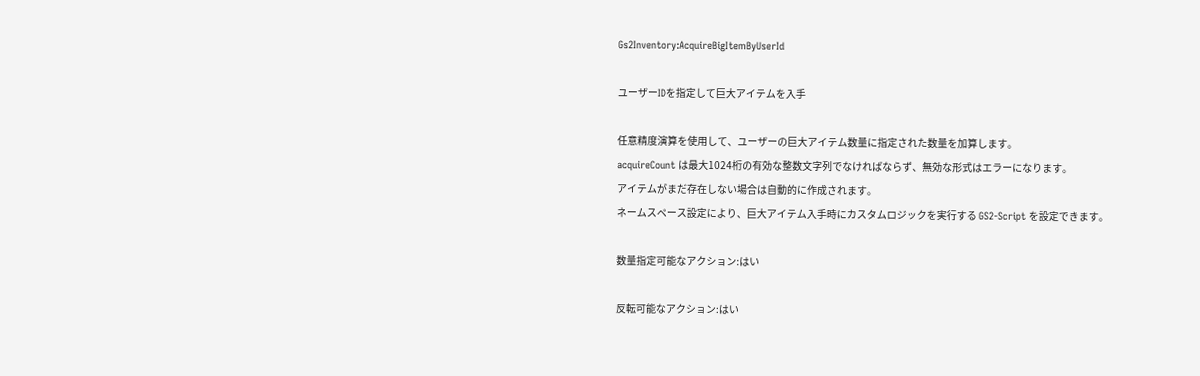Gs2Inventory:AcquireBigItemByUserId

ユーザーIDを指定して巨大アイテムを入手

任意精度演算を使用して、ユーザーの巨大アイテム数量に指定された数量を加算します。
acquireCount は最大1024桁の有効な整数文字列でなければならず、無効な形式はエラーになります。
アイテムがまだ存在しない場合は自動的に作成されます。
ネームスペース設定により、巨大アイテム入手時にカスタムロジックを実行する GS2-Script を設定できます。

数量指定可能なアクション:はい

反転可能なアクション:はい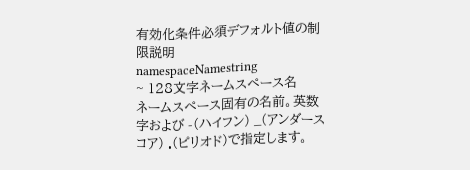有効化条件必須デフォルト値の制限説明
namespaceNamestring
~ 128文字ネームスペース名
ネームスペース固有の名前。英数字および -(ハイフン) _(アンダースコア) .(ピリオド)で指定します。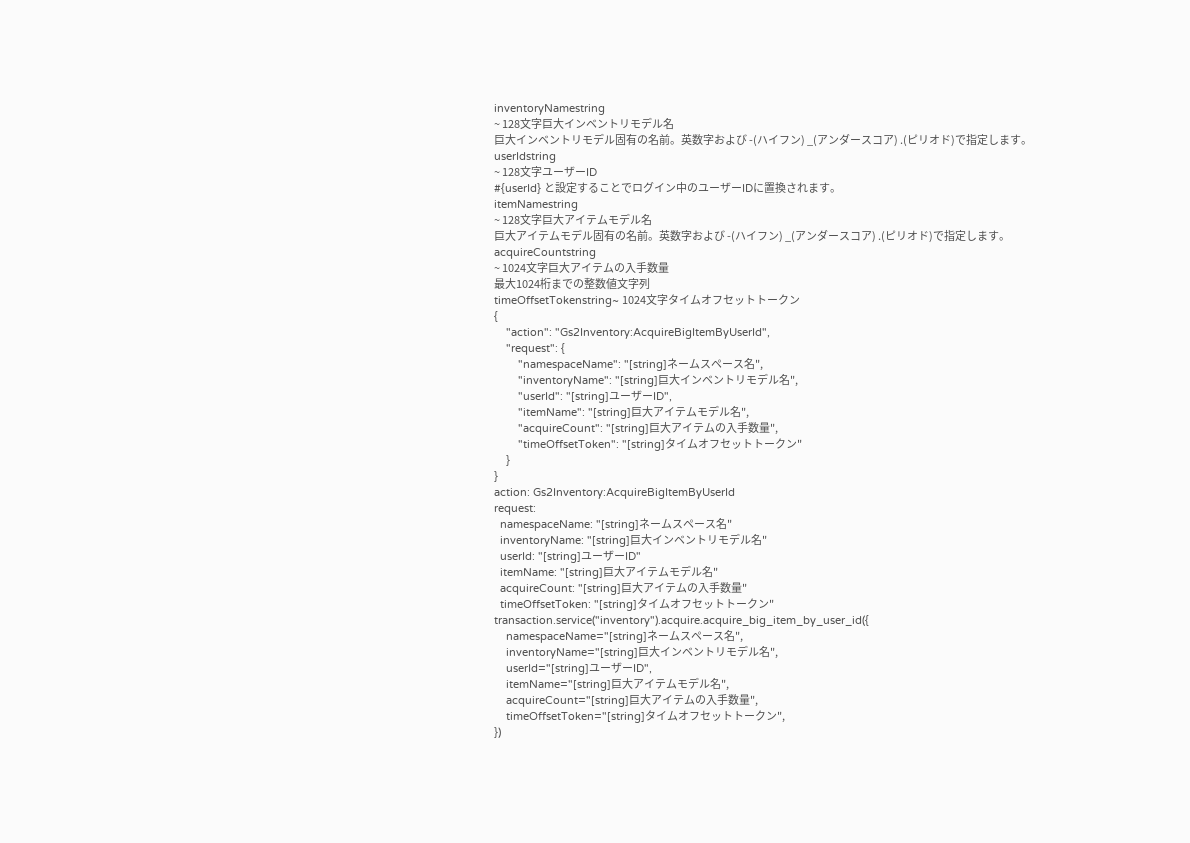inventoryNamestring
~ 128文字巨大インベントリモデル名
巨大インベントリモデル固有の名前。英数字および -(ハイフン) _(アンダースコア) .(ピリオド)で指定します。
userIdstring
~ 128文字ユーザーID
#{userId} と設定することでログイン中のユーザーIDに置換されます。
itemNamestring
~ 128文字巨大アイテムモデル名
巨大アイテムモデル固有の名前。英数字および -(ハイフン) _(アンダースコア) .(ピリオド)で指定します。
acquireCountstring
~ 1024文字巨大アイテムの入手数量
最大1024桁までの整数値文字列
timeOffsetTokenstring~ 1024文字タイムオフセットトークン
{
    "action": "Gs2Inventory:AcquireBigItemByUserId",
    "request": {
        "namespaceName": "[string]ネームスペース名",
        "inventoryName": "[string]巨大インベントリモデル名",
        "userId": "[string]ユーザーID",
        "itemName": "[string]巨大アイテムモデル名",
        "acquireCount": "[string]巨大アイテムの入手数量",
        "timeOffsetToken": "[string]タイムオフセットトークン"
    }
}
action: Gs2Inventory:AcquireBigItemByUserId
request:
  namespaceName: "[string]ネームスペース名"
  inventoryName: "[string]巨大インベントリモデル名"
  userId: "[string]ユーザーID"
  itemName: "[string]巨大アイテムモデル名"
  acquireCount: "[string]巨大アイテムの入手数量"
  timeOffsetToken: "[string]タイムオフセットトークン"
transaction.service("inventory").acquire.acquire_big_item_by_user_id({
    namespaceName="[string]ネームスペース名",
    inventoryName="[string]巨大インベントリモデル名",
    userId="[string]ユーザーID",
    itemName="[string]巨大アイテムモデル名",
    acquireCount="[string]巨大アイテムの入手数量",
    timeOffsetToken="[string]タイムオフセットトークン",
})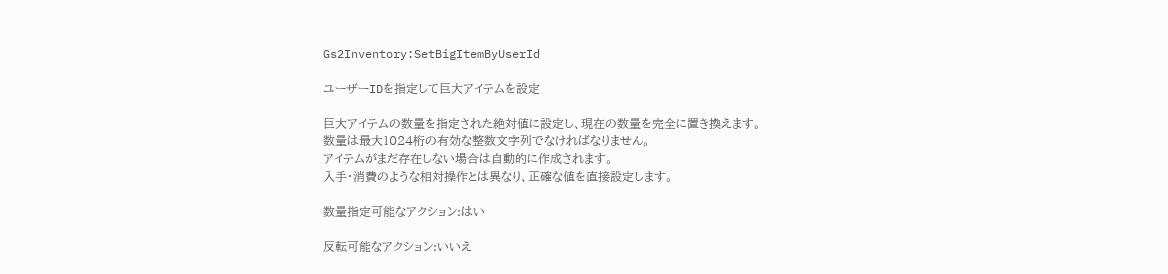Gs2Inventory:SetBigItemByUserId

ユーザーIDを指定して巨大アイテムを設定

巨大アイテムの数量を指定された絶対値に設定し、現在の数量を完全に置き換えます。
数量は最大1024桁の有効な整数文字列でなければなりません。
アイテムがまだ存在しない場合は自動的に作成されます。
入手・消費のような相対操作とは異なり、正確な値を直接設定します。

数量指定可能なアクション:はい

反転可能なアクション:いいえ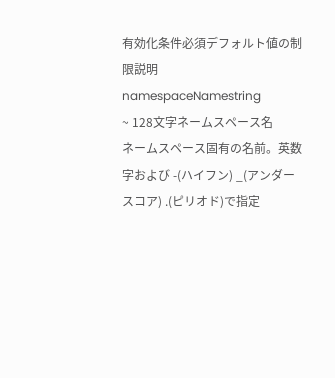有効化条件必須デフォルト値の制限説明
namespaceNamestring
~ 128文字ネームスペース名
ネームスペース固有の名前。英数字および -(ハイフン) _(アンダースコア) .(ピリオド)で指定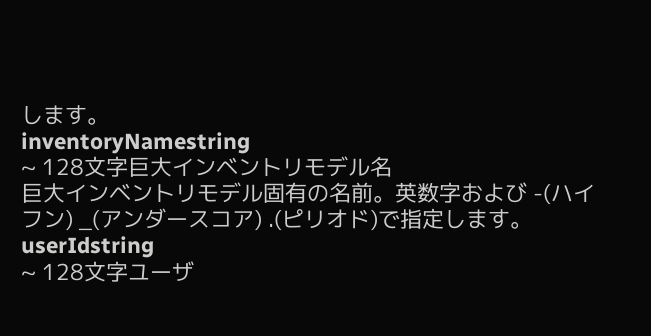します。
inventoryNamestring
~ 128文字巨大インベントリモデル名
巨大インベントリモデル固有の名前。英数字および -(ハイフン) _(アンダースコア) .(ピリオド)で指定します。
userIdstring
~ 128文字ユーザ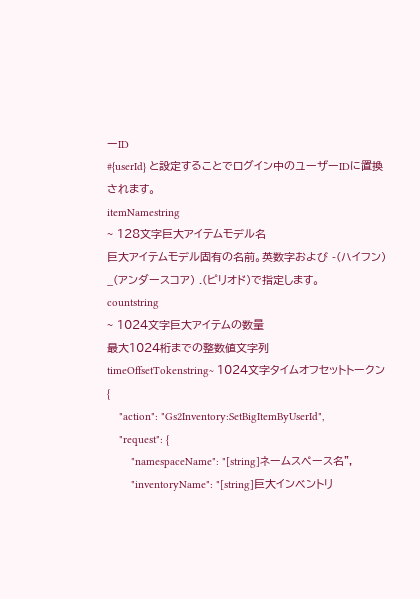ーID
#{userId} と設定することでログイン中のユーザーIDに置換されます。
itemNamestring
~ 128文字巨大アイテムモデル名
巨大アイテムモデル固有の名前。英数字および -(ハイフン) _(アンダースコア) .(ピリオド)で指定します。
countstring
~ 1024文字巨大アイテムの数量
最大1024桁までの整数値文字列
timeOffsetTokenstring~ 1024文字タイムオフセットトークン
{
    "action": "Gs2Inventory:SetBigItemByUserId",
    "request": {
        "namespaceName": "[string]ネームスペース名",
        "inventoryName": "[string]巨大インベントリ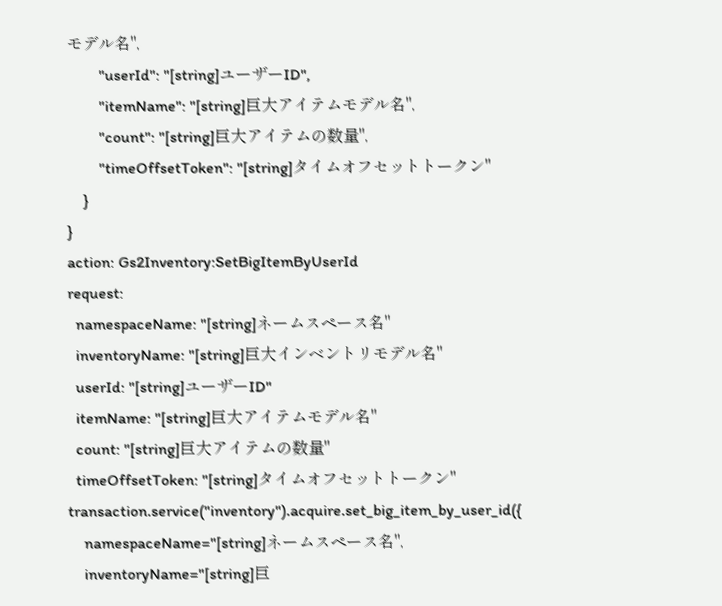モデル名",
        "userId": "[string]ユーザーID",
        "itemName": "[string]巨大アイテムモデル名",
        "count": "[string]巨大アイテムの数量",
        "timeOffsetToken": "[string]タイムオフセットトークン"
    }
}
action: Gs2Inventory:SetBigItemByUserId
request:
  namespaceName: "[string]ネームスペース名"
  inventoryName: "[string]巨大インベントリモデル名"
  userId: "[string]ユーザーID"
  itemName: "[string]巨大アイテムモデル名"
  count: "[string]巨大アイテムの数量"
  timeOffsetToken: "[string]タイムオフセットトークン"
transaction.service("inventory").acquire.set_big_item_by_user_id({
    namespaceName="[string]ネームスペース名",
    inventoryName="[string]巨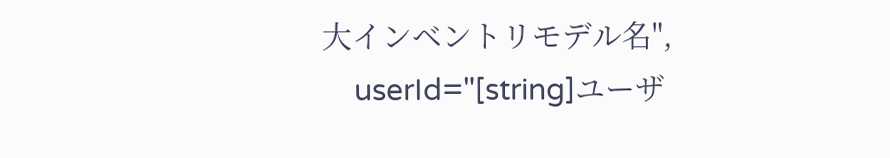大インベントリモデル名",
    userId="[string]ユーザ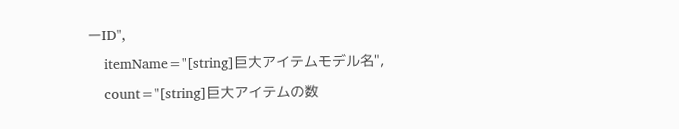ーID",
    itemName="[string]巨大アイテムモデル名",
    count="[string]巨大アイテムの数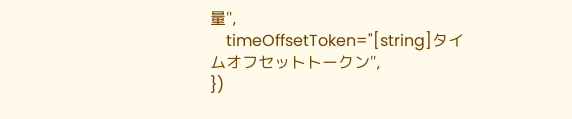量",
    timeOffsetToken="[string]タイムオフセットトークン",
})